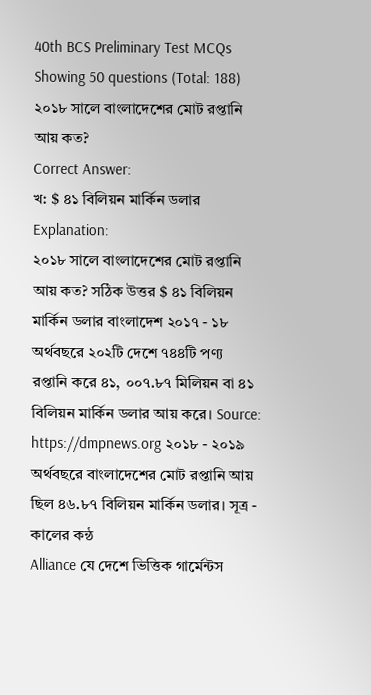40th BCS Preliminary Test MCQs
Showing 50 questions (Total: 188)
২০১৮ সালে বাংলাদেশের মোট রপ্তানি আয় কত?
Correct Answer:
খ: $ ৪১ বিলিয়ন মার্কিন ডলার
Explanation:
২০১৮ সালে বাংলাদেশের মোট রপ্তানি আয় কত? সঠিক উত্তর $ ৪১ বিলিয়ন মার্কিন ডলার বাংলাদেশ ২০১৭ - ১৮ অর্থবছরে ২০২টি দেশে ৭৪৪টি পণ্য রপ্তানি করে ৪১, ০০৭.৮৭ মিলিয়ন বা ৪১ বিলিয়ন মার্কিন ডলার আয় করে। Source: https://dmpnews.org ২০১৮ - ২০১৯ অর্থবছরে বাংলাদেশের মোট রপ্তানি আয় ছিল ৪৬.৮৭ বিলিয়ন মার্কিন ডলার। সূত্র - কালের কন্ঠ
Alliance যে দেশে ভিত্তিক গার্মেন্টস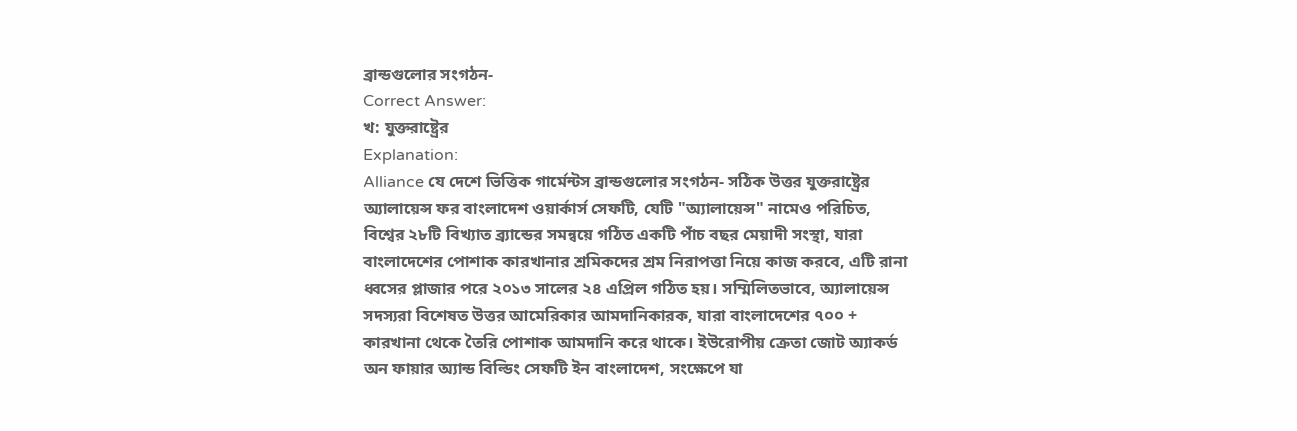ব্রান্ডগুলোর সংগঠন-
Correct Answer:
খ: যুক্তরাষ্ট্রের
Explanation:
Alliance যে দেশে ভিত্তিক গার্মেন্টস ব্রান্ডগুলোর সংগঠন- সঠিক উত্তর যুক্তরাষ্ট্রের অ্যালায়েন্স ফর বাংলাদেশ ওয়ার্কার্স সেফটি, যেটি "অ্যালায়েন্স" নামেও পরিচিত, বিশ্বের ২৮টি বিখ্যাত ব্র্যান্ডের সমন্বয়ে গঠিত একটি পাঁচ বছর মেয়াদী সংস্থা, যারা বাংলাদেশের পোশাক কারখানার শ্রমিকদের শ্রম নিরাপত্তা নিয়ে কাজ করবে, এটি রানা ধ্বসের প্লাজার পরে ২০১৩ সালের ২৪ এপ্রিল গঠিত হয়। সম্মিলিতভাবে, অ্যালায়েন্স সদস্যরা বিশেষত উত্তর আমেরিকার আমদানিকারক, যারা বাংলাদেশের ৭০০ + কারখানা থেকে তৈরি পোশাক আমদানি করে থাকে। ইউরোপীয় ক্রেতা জোট অ্যাকর্ড অন ফায়ার অ্যান্ড বিল্ডিং সেফটি ইন বাংলাদেশ, সংক্ষেপে যা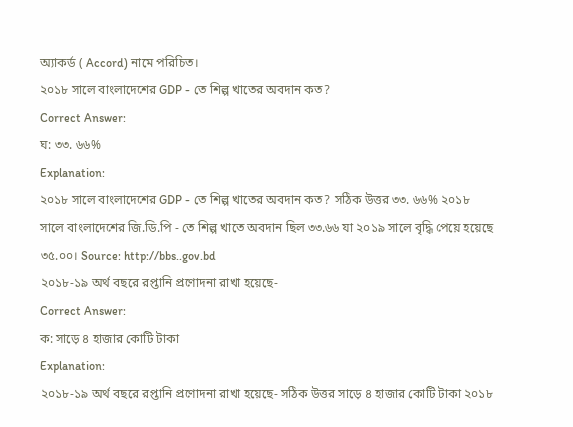অ্যাকর্ড ( Accord) নামে পরিচিত।
২০১৮ সালে বাংলাদেশের GDP - তে শিল্প খাতের অবদান কত?
Correct Answer:
ঘ: ৩৩. ৬৬%
Explanation:
২০১৮ সালে বাংলাদেশের GDP - তে শিল্প খাতের অবদান কত? সঠিক উত্তর ৩৩. ৬৬% ২০১৮ সালে বাংলাদেশের জি.ডি.পি - তে শিল্প খাতে অবদান ছিল ৩৩.৬৬ যা ২০১৯ সালে বৃদ্ধি পেয়ে হয়েছে ৩৫.০০। Source: http://bbs..gov.bd
২০১৮-১৯ অর্থ বছরে রপ্তানি প্রণোদনা রাখা হয়েছে-
Correct Answer:
ক: সাড়ে ৪ হাজার কোটি টাকা
Explanation:
২০১৮-১৯ অর্থ বছরে রপ্তানি প্রণোদনা রাখা হয়েছে- সঠিক উত্তর সাড়ে ৪ হাজার কোটি টাকা ২০১৮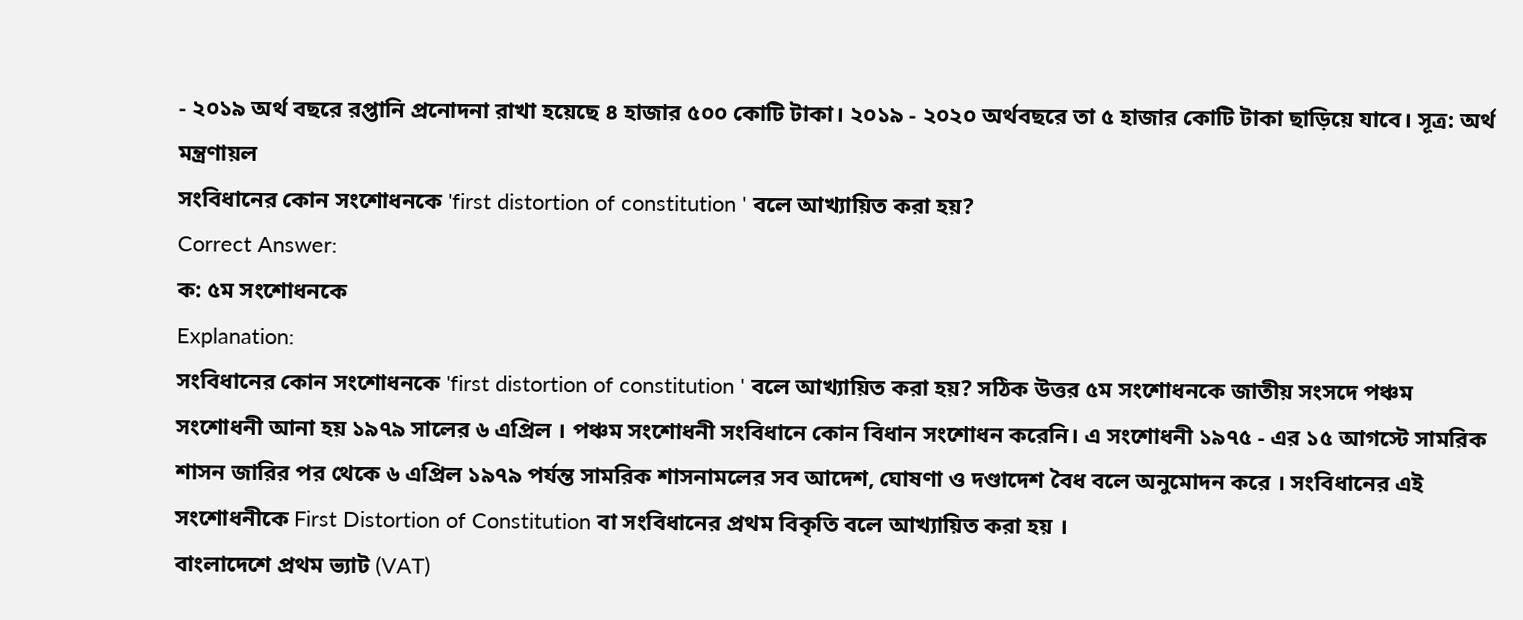- ২০১৯ অর্থ বছরে রপ্তানি প্রনোদনা রাখা হয়েছে ৪ হাজার ৫০০ কোটি টাকা। ২০১৯ - ২০২০ অর্থবছরে তা ৫ হাজার কোটি টাকা ছাড়িয়ে যাবে। সূত্র: অর্থ মন্ত্রণায়ল
সংবিধানের কোন সংশোধনকে 'first distortion of constitution ' বলে আখ্যায়িত করা হয়?
Correct Answer:
ক: ৫ম সংশোধনকে
Explanation:
সংবিধানের কোন সংশোধনকে 'first distortion of constitution ' বলে আখ্যায়িত করা হয়? সঠিক উত্তর ৫ম সংশোধনকে জাতীয় সংসদে পঞ্চম সংশোধনী আনা হয় ১৯৭৯ সালের ৬ এপ্রিল । পঞ্চম সংশোধনী সংবিধানে কোন বিধান সংশোধন করেনি। এ সংশোধনী ১৯৭৫ - এর ১৫ আগস্টে সামরিক শাসন জারির পর থেকে ৬ এপ্রিল ১৯৭৯ পর্যন্ত সামরিক শাসনামলের সব আদেশ, ঘোষণা ও দণ্ডাদেশ বৈধ বলে অনুমোদন করে । সংবিধানের এই সংশোধনীকে First Distortion of Constitution বা সংবিধানের প্রথম বিকৃতি বলে আখ্যায়িত করা হয় ।
বাংলাদেশে প্রথম ভ্যাট (VAT)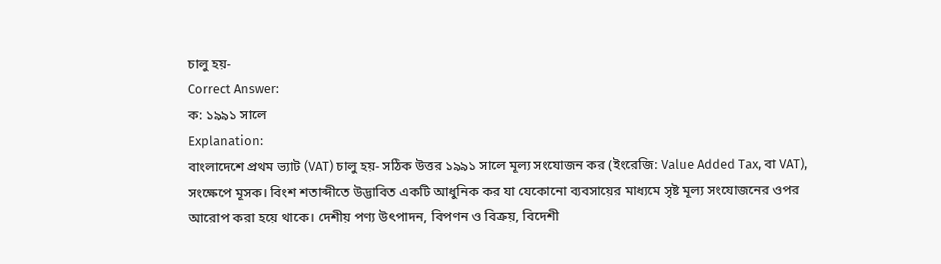চালু হয়-
Correct Answer:
ক: ১৯৯১ সালে
Explanation:
বাংলাদেশে প্রথম ভ্যাট (VAT) চালু হয়- সঠিক উত্তর ১৯৯১ সালে মূল্য সংযোজন কর (ইংরেজি: Value Added Tax, বা VAT), সংক্ষেপে মূসক। বিংশ শতাব্দীতে উদ্ভাবিত একটি আধুনিক কর যা যেকোনো ব্যবসায়ের মাধ্যমে সৃষ্ট মূল্য সংযোজনের ওপর আরোপ করা হয়ে থাকে। দেশীয় পণ্য উৎপাদন, বিপণন ও বিক্রয়, বিদেশী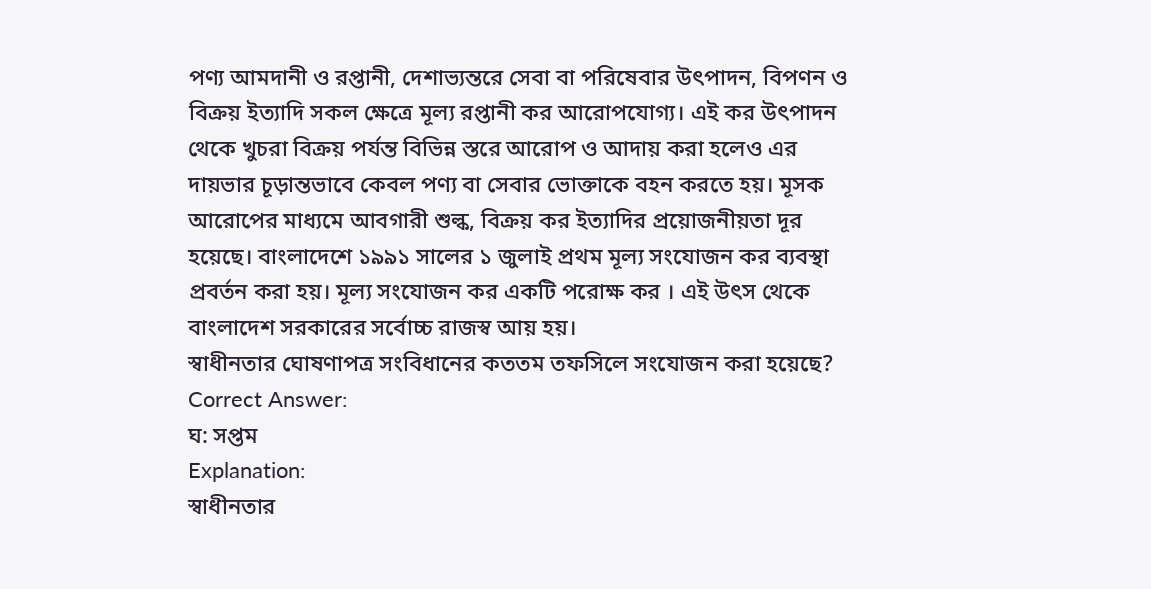পণ্য আমদানী ও রপ্তানী, দেশাভ্যন্তরে সেবা বা পরিষেবার উৎপাদন, বিপণন ও বিক্রয় ইত্যাদি সকল ক্ষেত্রে মূল্য রপ্তানী কর আরোপযোগ্য। এই কর উৎপাদন থেকে খুচরা বিক্রয় পর্যন্ত বিভিন্ন স্তরে আরোপ ও আদায় করা হলেও এর দায়ভার চূড়ান্তভাবে কেবল পণ্য বা সেবার ভোক্তাকে বহন করতে হয়। মূসক আরোপের মাধ্যমে আবগারী শুল্ক, বিক্রয় কর ইত্যাদির প্রয়োজনীয়তা দূর হয়েছে। বাংলাদেশে ১৯৯১ সালের ১ জুলাই প্রথম মূল্য সংযোজন কর ব্যবস্থা প্রবর্তন করা হয়। মূল্য সংযোজন কর একটি পরোক্ষ কর । এই উৎস থেকে বাংলাদেশ সরকারের সর্বোচ্চ রাজস্ব আয় হয়।
স্বাধীনতার ঘোষণাপত্র সংবিধানের কততম তফসিলে সংযোজন করা হয়েছে?
Correct Answer:
ঘ: সপ্তম
Explanation:
স্বাধীনতার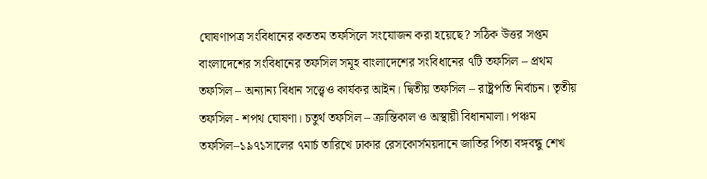ঘোষণাপত্র সংবিধানের কততম তফসিলে সংযোজন করা হয়েছে? সঠিক উত্তর সপ্তম বাংলাদেশের সংবিধানের তফসিল সমূহ বাংলাদেশের সংবিধানের ৭টি তফসিল – প্রথম তফসিল – অন্যান্য বিধান সত্ত্বেও কার্যকর আইন। দ্বিতীয় তফসিল – রাষ্ট্রপতি নির্বাচন। তৃতীয় তফসিল - শপথ ঘোষণা। চতুর্থ তফসিল – ক্রান্তিকাল ও অস্থায়ী বিধানমালা। পঞ্চম তফসিল–১৯৭১সালের ৭মার্চ তারিখে ঢাকার রেসকোর্সময়দানে জাতির পিতা বঙ্গবন্ধু শেখ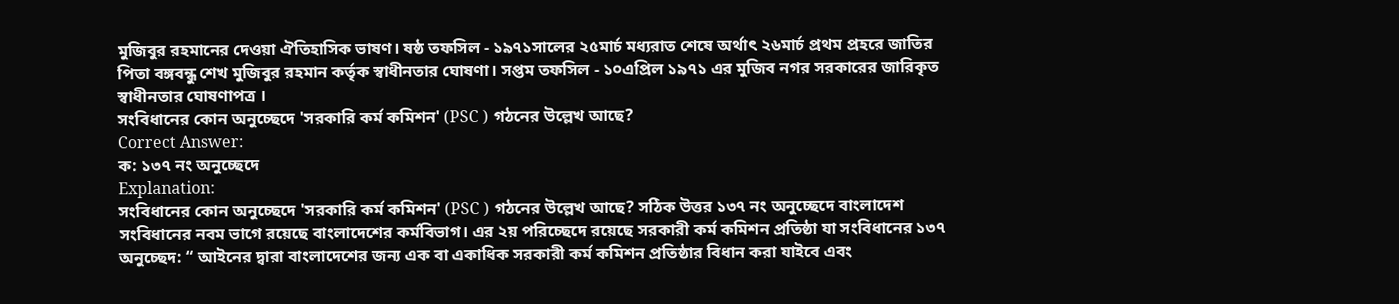মুজিবুর রহমানের দেওয়া ঐতিহাসিক ভাষণ। ষষ্ঠ তফসিল - ১৯৭১সালের ২৫মার্চ মধ্যরাত শেষে অর্থাৎ ২৬মার্চ প্রথম প্রহরে জাতির পিতা বঙ্গবন্ধু শেখ মুজিবুর রহমান কর্তৃক স্বাধীনতার ঘোষণা। সপ্তম তফসিল - ১০এপ্রিল ১৯৭১ এর মুজিব নগর সরকারের জারিকৃত স্বাধীনতার ঘোষণাপত্র ।
সংবিধানের কোন অনুচ্ছেদে 'সরকারি কর্ম কমিশন' (PSC ) গঠনের উল্লেখ আছে?
Correct Answer:
ক: ১৩৭ নং অনুচ্ছেদে
Explanation:
সংবিধানের কোন অনুচ্ছেদে 'সরকারি কর্ম কমিশন' (PSC ) গঠনের উল্লেখ আছে? সঠিক উত্তর ১৩৭ নং অনুচ্ছেদে বাংলাদেশ সংবিধানের নবম ভাগে রয়েছে বাংলাদেশের কর্মবিভাগ। এর ২য় পরিচ্ছেদে রয়েছে সরকারী কর্ম কমিশন প্রতিষ্ঠা যা সংবিধানের ১৩৭ অনুচ্ছেদ: “ আইনের দ্বারা বাংলাদেশের জন্য এক বা একাধিক সরকারী কর্ম কমিশন প্রতিষ্ঠার বিধান করা যাইবে এবং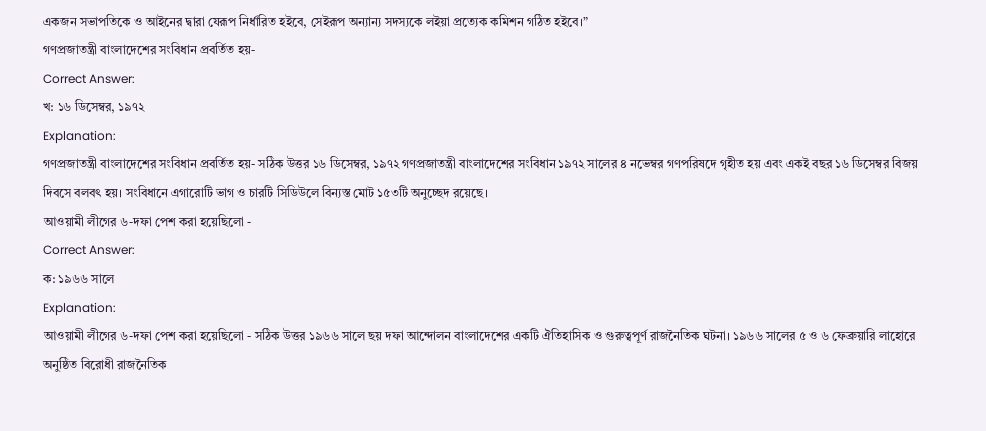একজন সভাপতিকে ও আইনের দ্বারা যেরূপ নির্ধারিত হইবে, সেইরূপ অন্যান্য সদস্যকে লইয়া প্রত্যেক কমিশন গঠিত হইবে।”
গণপ্রজাতন্ত্রী বাংলাদেশের সংবিধান প্রবর্তিত হয়-
Correct Answer:
খ: ১৬ ডিসেম্বর, ১৯৭২
Explanation:
গণপ্রজাতন্ত্রী বাংলাদেশের সংবিধান প্রবর্তিত হয়- সঠিক উত্তর ১৬ ডিসেম্বর, ১৯৭২ গণপ্রজাতন্ত্রী বাংলাদেশের সংবিধান ১৯৭২ সালের ৪ নভেম্বর গণপরিষদে গৃহীত হয় এবং একই বছর ১৬ ডিসেম্বর বিজয় দিবসে বলবৎ হয়। সংবিধানে এগারোটি ভাগ ও চারটি সিডিউলে বিন্যস্ত মোট ১৫৩টি অনুচ্ছেদ রয়েছে।
আওয়ামী লীগের ৬-দফা পেশ করা হয়েছিলো -
Correct Answer:
ক: ১৯৬৬ সালে
Explanation:
আওয়ামী লীগের ৬-দফা পেশ করা হয়েছিলো - সঠিক উত্তর ১৯৬৬ সালে ছয় দফা আন্দোলন বাংলাদেশের একটি ঐতিহাসিক ও গুরুত্বপূর্ণ রাজনৈতিক ঘটনা। ১৯৬৬ সালের ৫ ও ৬ ফেব্রুয়ারি লাহোরে অনুষ্ঠিত বিরোধী রাজনৈতিক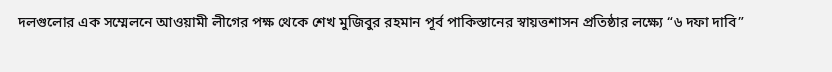দলগুলোর এক সম্মেলনে আওয়ামী লীগের পক্ষ থেকে শেখ মুজিবুর রহমান পূর্ব পাকিস্তানের স্বায়ত্তশাসন প্রতিষ্ঠার লক্ষ্যে “৬ দফা দাবি”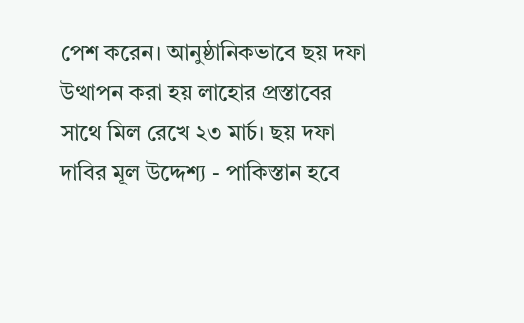পেশ করেন। আনুষ্ঠানিকভাবে ছয় দফা উত্থাপন করা হয় লাহোর প্রস্তাবের সাথে মিল রেখে ২৩ মার্চ। ছয় দফা দাবির মূল উদ্দেশ্য - পাকিস্তান হবে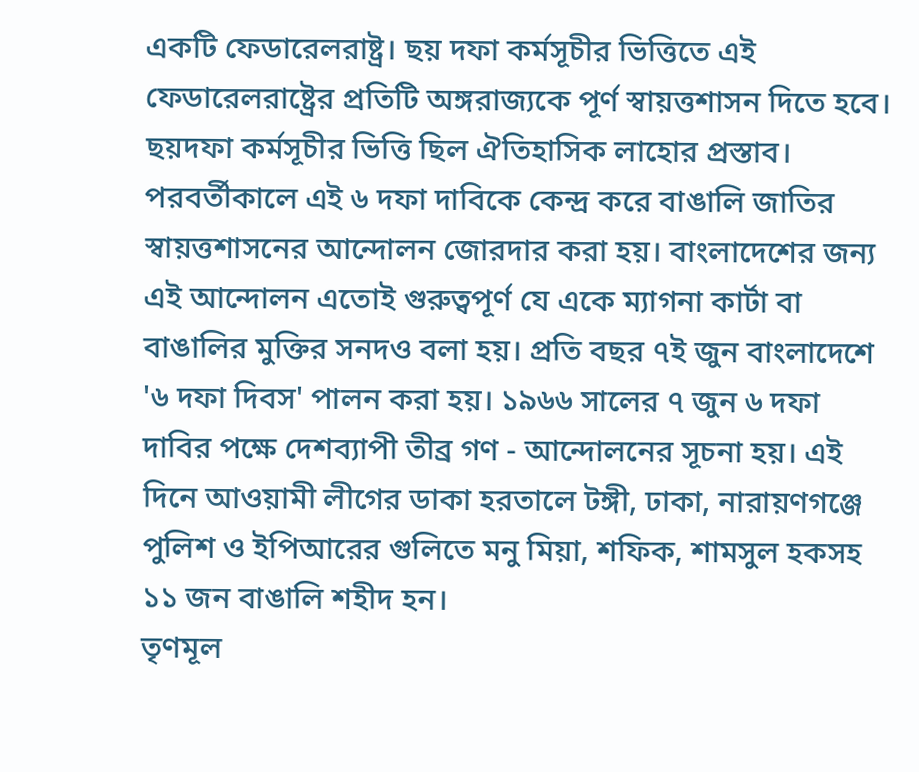একটি ফেডারেলরাষ্ট্র। ছয় দফা কর্মসূচীর ভিত্তিতে এই ফেডারেলরাষ্ট্রের প্রতিটি অঙ্গরাজ্যকে পূর্ণ স্বায়ত্তশাসন দিতে হবে। ছয়দফা কর্মসূচীর ভিত্তি ছিল ঐতিহাসিক লাহোর প্রস্তাব। পরবর্তীকালে এই ৬ দফা দাবিকে কেন্দ্র করে বাঙালি জাতির স্বায়ত্তশাসনের আন্দোলন জোরদার করা হয়। বাংলাদেশের জন্য এই আন্দোলন এতোই গুরুত্বপূর্ণ যে একে ম্যাগনা কার্টা বা বাঙালির মুক্তির সনদও বলা হয়। প্রতি বছর ৭ই জুন বাংলাদেশে '৬ দফা দিবস' পালন করা হয়। ১৯৬৬ সালের ৭ জুন ৬ দফা দাবির পক্ষে দেশব্যাপী তীব্র গণ - আন্দোলনের সূচনা হয়। এই দিনে আওয়ামী লীগের ডাকা হরতালে টঙ্গী, ঢাকা, নারায়ণগঞ্জে পুলিশ ও ইপিআরের গুলিতে মনু মিয়া, শফিক, শামসুল হকসহ ১১ জন বাঙালি শহীদ হন।
তৃণমূল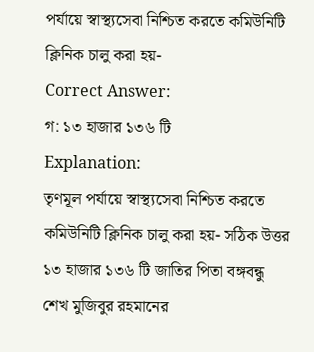পর্যায়ে স্বাস্থ্যসেবা নিশ্চিত করতে কমিউনিটি ক্লিনিক চালু করা হয়-
Correct Answer:
গ: ১৩ হাজার ১৩৬ টি
Explanation:
তৃণমূল পর্যায়ে স্বাস্থ্যসেবা নিশ্চিত করতে কমিউনিটি ক্লিনিক চালু করা হয়- সঠিক উত্তর ১৩ হাজার ১৩৬ টি জাতির পিতা বঙ্গবন্ধু শেখ মুজিবুর রহমানের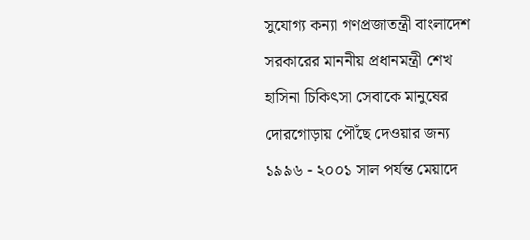সুযোগ্য কন্যা গণপ্রজাতন্ত্রী বাংলাদেশ সরকারের মাননীয় প্রধানমন্ত্রী শেখ হাসিনা চিকিৎসা সেবাকে মানুষের দোরগোড়ায় পৌঁছে দেওয়ার জন্য ১৯৯৬ - ২০০১ সাল পর্যন্ত মেয়াদে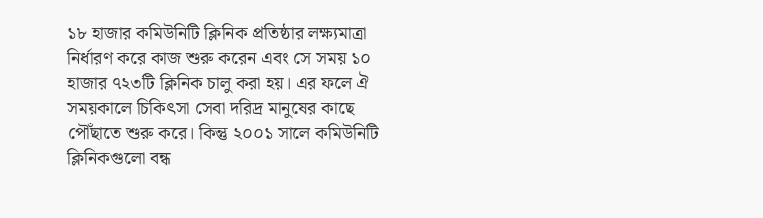১৮ হাজার কমিউনিটি ক্লিনিক প্রতিষ্ঠার লক্ষ্যমাত্রা নির্ধারণ করে কাজ শুরু করেন এবং সে সময় ১০ হাজার ৭২৩টি ক্লিনিক চালু করা হয়। এর ফলে ঐ সময়কালে চিকিৎসা সেবা দরিদ্র মানুষের কাছে পৌঁছাতে শুরু করে। কিন্তু ২০০১ সালে কমিউনিটি ক্লিনিকগুলো বন্ধ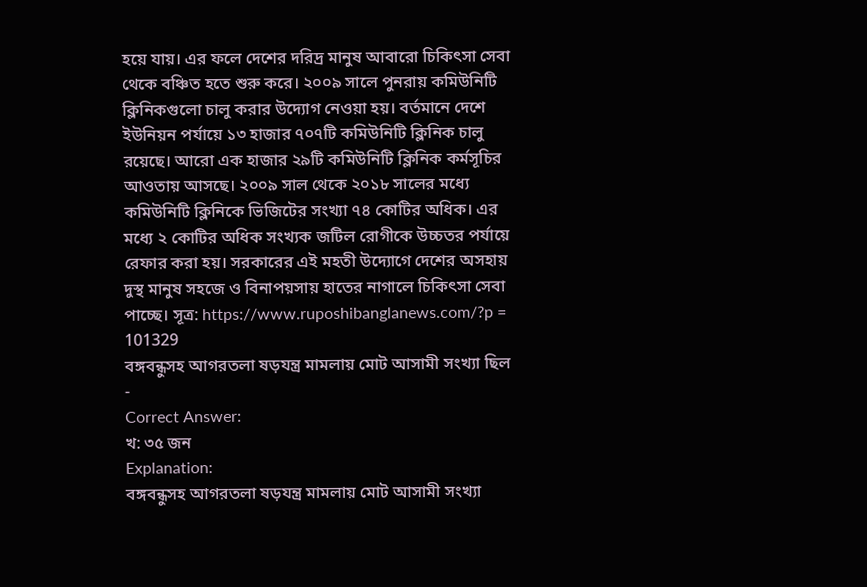হয়ে যায়। এর ফলে দেশের দরিদ্র মানুষ আবারো চিকিৎসা সেবা থেকে বঞ্চিত হতে শুরু করে। ২০০৯ সালে পুনরায় কমিউনিটি ক্লিনিকগুলো চালু করার উদ্যোগ নেওয়া হয়। বর্তমানে দেশে ইউনিয়ন পর্যায়ে ১৩ হাজার ৭০৭টি কমিউনিটি ক্লিনিক চালু রয়েছে। আরো এক হাজার ২৯টি কমিউনিটি ক্লিনিক কর্মসূচির আওতায় আসছে। ২০০৯ সাল থেকে ২০১৮ সালের মধ্যে কমিউনিটি ক্লিনিকে ভিজিটের সংখ্যা ৭৪ কোটির অধিক। এর মধ্যে ২ কোটির অধিক সংখ্যক জটিল রোগীকে উচ্চতর পর্যায়ে রেফার করা হয়। সরকারের এই মহতী উদ্যোগে দেশের অসহায় দুস্থ মানুষ সহজে ও বিনাপয়সায় হাতের নাগালে চিকিৎসা সেবা পাচ্ছে। সূত্র: https://www.ruposhibanglanews.com/?p = 101329
বঙ্গবন্ধুসহ আগরতলা ষড়যন্ত্র মামলায় মোট আসামী সংখ্যা ছিল -
Correct Answer:
খ: ৩৫ জন
Explanation:
বঙ্গবন্ধুসহ আগরতলা ষড়যন্ত্র মামলায় মোট আসামী সংখ্যা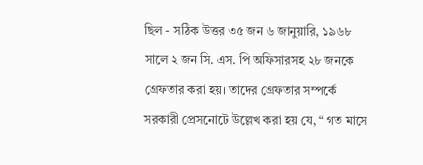ছিল - সঠিক উত্তর ৩৫ জন ৬ জানুয়ারি, ১৯৬৮ সালে ২ জন সি. এস. পি অফিসারসহ ২৮ জনকে গ্রেফতার করা হয়। তাদের গ্রেফতার সম্পর্কে সরকারী প্রেসনোটে উল্লেখ করা হয় যে, “ গত মাসে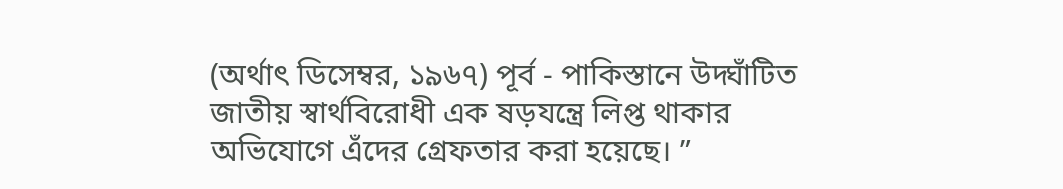(অর্থাৎ ডিসেম্বর, ১৯৬৭) পূর্ব - পাকিস্তানে উদ্ঘাঁটিত জাতীয় স্বার্থবিরোধী এক ষড়যন্ত্রে লিপ্ত থাকার অভিযোগে এঁদের গ্রেফতার করা হয়েছে। ”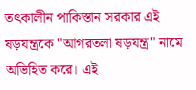তৎকালীন পাকিস্তান সরকার এই ষড়যন্ত্রকে "আগরতলা ষড়যন্ত্র" নামে অভিহিত করে। এই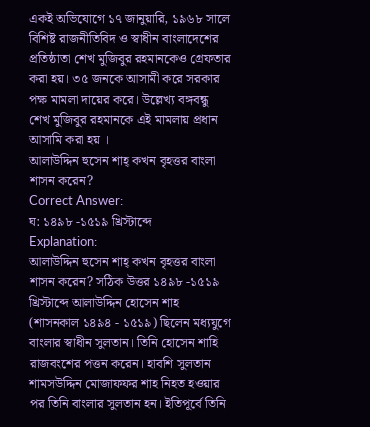একই অভিযোগে ১৭ জানুয়ারি, ১৯৬৮ সালে বিশিষ্ট রাজনীতিবিদ ও স্বাধীন বাংলাদেশের প্রতিষ্ঠাতা শেখ মুজিবুর রহমানকেও গ্রেফতার করা হয়। ৩৫ জনকে আসামী করে সরকার পক্ষ মামলা দায়ের করে। উল্লেখ্য বঙ্গবন্ধু শেখ মুজিবুর রহমানকে এই মামলায় প্রধান আসামি করা হয় ।
আলাউদ্দিন হুসেন শাহ্ কখন বৃহত্তর বাংলা শাসন করেন?
Correct Answer:
ঘ: ১৪৯৮ -১৫১৯ খ্রিস্টাব্দে
Explanation:
আলাউদ্দিন হুসেন শাহ্ কখন বৃহত্তর বাংলা শাসন করেন? সঠিক উত্তর ১৪৯৮ -১৫১৯ খ্রিস্টাব্দে আলাউদ্দিন হোসেন শাহ (শাসনকাল ১৪৯৪ - ১৫১৯) ছিলেন মধ্যযুগে বাংলার স্বাধীন সুলতান। তিনি হোসেন শাহি রাজবংশের পত্তন করেন। হাবশি সুলতান শামসউদ্দিন মোজাফফর শাহ নিহত হওয়ার পর তিনি বাংলার সুলতান হন। ইতিপূর্বে তিনি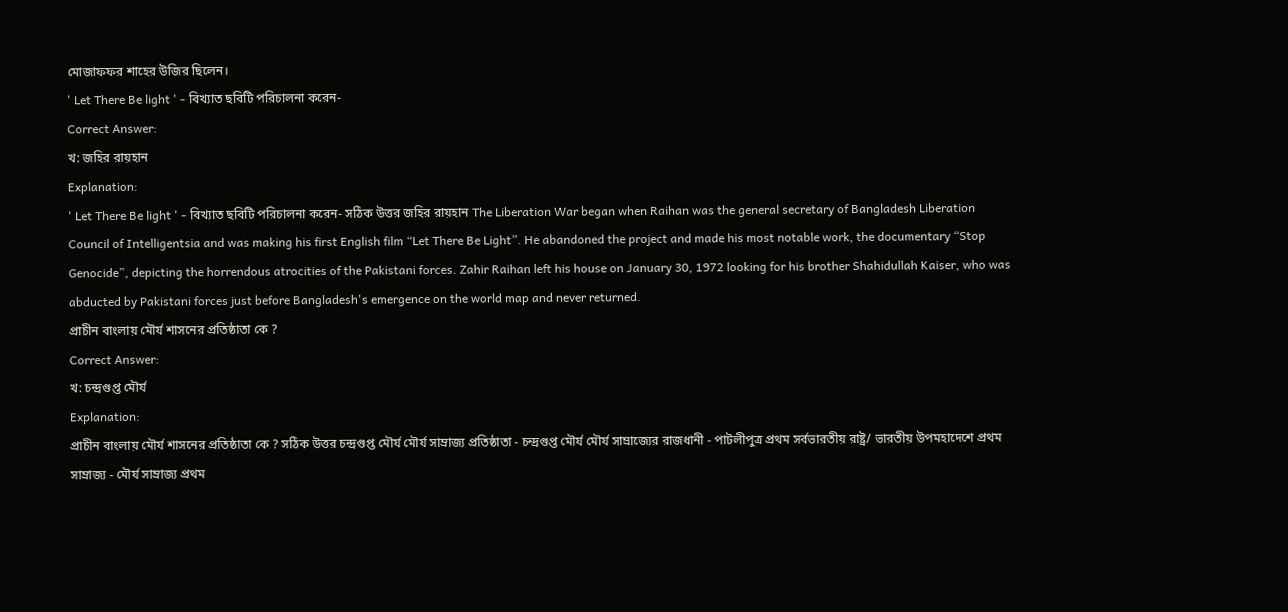মোজাফফর শাহের উজির ছিলেন।
' Let There Be light ' - বিখ্যাত ছবিটি পরিচালনা করেন-
Correct Answer:
খ: জহির রায়হান
Explanation:
' Let There Be light ' - বিখ্যাত ছবিটি পরিচালনা করেন- সঠিক উত্তর জহির রায়হান The Liberation War began when Raihan was the general secretary of Bangladesh Liberation Council of Intelligentsia and was making his first English film “Let There Be Light”. He abandoned the project and made his most notable work, the documentary “Stop Genocide”, depicting the horrendous atrocities of the Pakistani forces. Zahir Raihan left his house on January 30, 1972 looking for his brother Shahidullah Kaiser, who was abducted by Pakistani forces just before Bangladesh's emergence on the world map and never returned.
প্রাচীন বাংলায় মৌর্য শাসনের প্রতিষ্ঠাতা কে ?
Correct Answer:
খ: চন্দ্রগুপ্ত মৌর্য
Explanation:
প্রাচীন বাংলায় মৌর্য শাসনের প্রতিষ্ঠাতা কে ? সঠিক উত্তর চন্দ্রগুপ্ত মৌর্য মৌর্য সাম্রাজ্য প্রতিষ্ঠাতা - চন্দ্রগুপ্ত মৌর্য মৌর্য সাম্রাজ্যের রাজধানী - পাটলীপুত্র প্রথম সর্বভারতীয় রাষ্ট্র/ ভারতীয় উপমহাদেশে প্রথম সাম্রাজ্য - মৌর্য সাম্রাজ্য প্রথম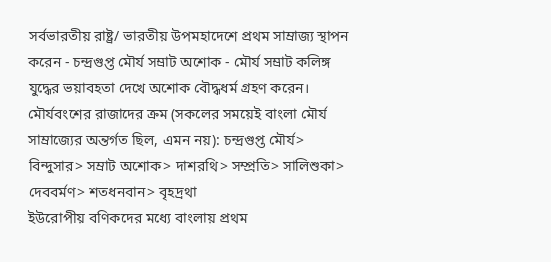সর্বভারতীয় রাষ্ট্র/ ভারতীয় উপমহাদেশে প্রথম সাম্রাজ্য স্থাপন করেন - চন্দ্রগুপ্ত মৌর্য সম্রাট অশোক - মৌর্য সম্রাট কলিঙ্গ যুদ্ধের ভয়াবহতা দেখে অশোক বৌদ্ধধর্ম গ্রহণ করেন। মৌর্যবংশের রাজাদের ক্রম (সকলের সময়েই বাংলা মৌর্য সাম্রাজ্যের অন্তর্গত ছিল, এমন নয়): চন্দ্রগুপ্ত মৌর্য> বিন্দুসার> সম্রাট অশোক> দাশরথি> সম্প্রতি> সালিশুকা> দেববর্মণ> শতধনবান> বৃহদ্রথা
ইউরোপীয় বণিকদের মধ্যে বাংলায় প্রথম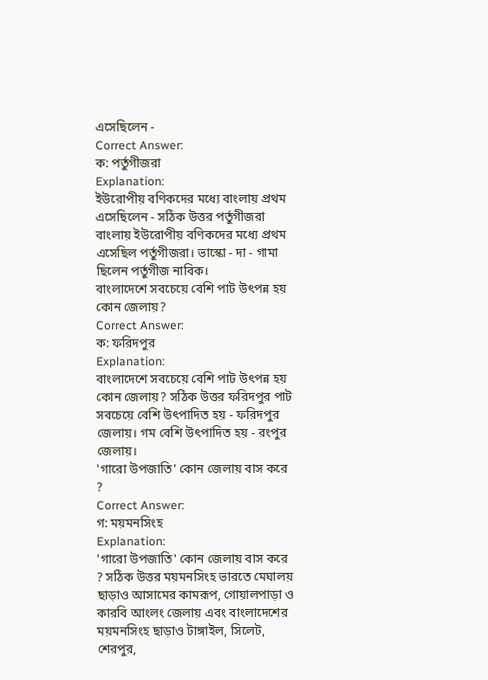এসেছিলেন -
Correct Answer:
ক: পর্তুগীজরা
Explanation:
ইউরোপীয় বণিকদের মধ্যে বাংলায় প্রথম এসেছিলেন - সঠিক উত্তর পর্তুগীজরা বাংলায় ইউরোপীয় বণিকদের মধ্যে প্রথম এসেছিল পর্তুগীজরা। ভাস্কো - দা - গামা ছিলেন পর্তুগীজ নাবিক।
বাংলাদেশে সবচেয়ে বেশি পাট উৎপন্ন হয় কোন জেলায়?
Correct Answer:
ক: ফরিদপুর
Explanation:
বাংলাদেশে সবচেয়ে বেশি পাট উৎপন্ন হয় কোন জেলায়? সঠিক উত্তর ফরিদপুর পাট সবচেয়ে বেশি উৎপাদিত হয় - ফরিদপুর জেলায়। গম বেশি উৎপাদিত হয় - রংপুর জেলায়।
'গারো উপজাতি' কোন জেলায় বাস করে ?
Correct Answer:
গ: ময়মনসিংহ
Explanation:
'গারো উপজাতি' কোন জেলায় বাস করে ? সঠিক উত্তর ময়মনসিংহ ভারতে মেঘালয় ছাড়াও আসামের কামরূপ, গোয়ালপাড়া ও কারবি আংলং জেলায় এবং বাংলাদেশের ময়মনসিংহ ছাড়াও টাঙ্গাইল, সিলেট, শেরপুর,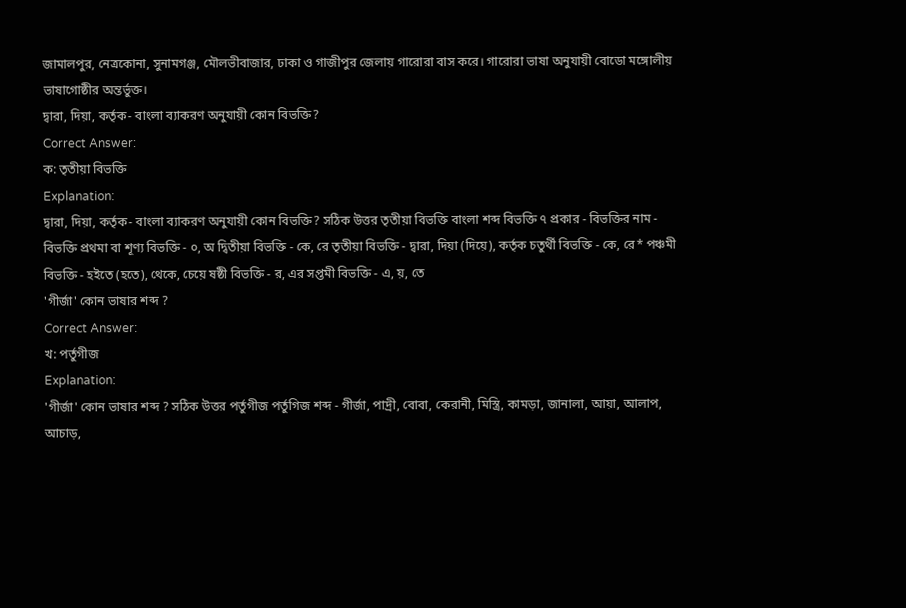জামালপুর, নেত্রকোনা, সুনামগঞ্জ, মৌলভীবাজার, ঢাকা ও গাজীপুর জেলায় গারোরা বাস করে। গারোরা ভাষা অনুযায়ী বোডো মঙ্গোলীয় ভাষাগোষ্ঠীর অন্তর্ভুক্ত।
দ্বারা, দিয়া, কর্তৃক- বাংলা ব্যাকরণ অনুযায়ী কোন বিভক্তি?
Correct Answer:
ক: তৃতীয়া বিভক্তি
Explanation:
দ্বারা, দিয়া, কর্তৃক- বাংলা ব্যাকরণ অনুযায়ী কোন বিভক্তি? সঠিক উত্তর তৃতীয়া বিভক্তি বাংলা শব্দ বিভক্তি ৭ প্রকার - বিভক্তির নাম - বিভক্তি প্রথমা বা শূণ্য বিভক্তি - ০, অ দ্বিতীয়া বিভক্তি - কে, রে তৃতীয়া বিভক্তি - দ্বারা, দিয়া (দিয়ে), কর্তৃক চতুর্থী বিভক্তি - কে, রে* পঞ্চমী বিভক্তি - হইতে (হতে), থেকে, চেয়ে ষষ্ঠী বিভক্তি - র, এর সপ্তমী বিভক্তি - এ, য়, তে
'গীর্জা' কোন ভাষার শব্দ ?
Correct Answer:
খ: পর্তুগীজ
Explanation:
'গীর্জা' কোন ভাষার শব্দ ? সঠিক উত্তর পর্তুগীজ পর্তুগিজ শব্দ - গীর্জা, পাদ্রী, বোবা, কেরানী, মিস্ত্রি, কামড়া, জানালা, আয়া, আলাপ, আচাড়,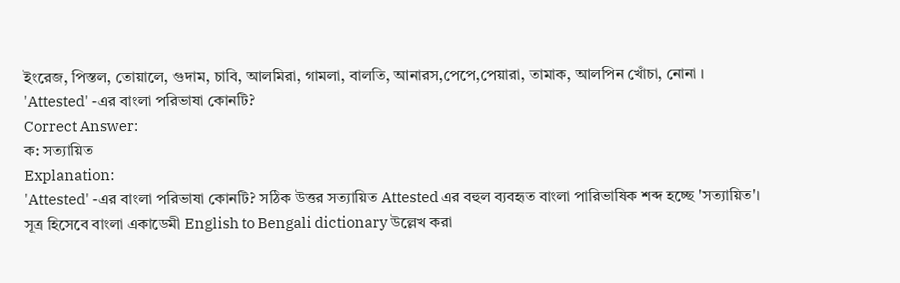ইংরেজ, পিস্তল, তোয়ালে, গুদাম, চাবি, আলমিরা, গামলা, বালতি, আনারস,পেপে,পেয়ারা, তামাক, আলপিন খোঁচা, নোনা ।
'Attested' -এর বাংলা পরিভাষা কোনটি?
Correct Answer:
ক: সত্যায়িত
Explanation:
'Attested' -এর বাংলা পরিভাষা কোনটি? সঠিক উত্তর সত্যায়িত Attested এর বহুল ব্যবহৃত বাংলা পারিভাষিক শব্দ হচ্ছে 'সত্যায়িত'। সূত্র হিসেবে বাংলা একাডেমী English to Bengali dictionary উল্লেখ করা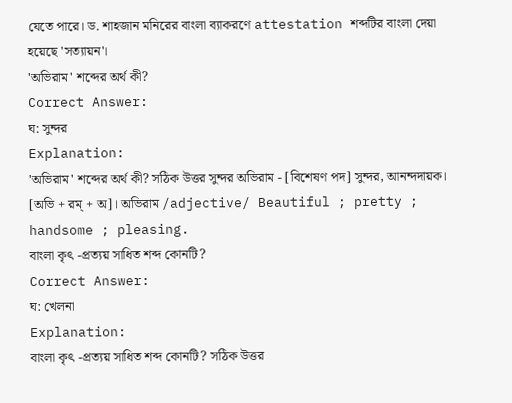যেতে পারে। ড. শাহজান মনিরের বাংলা ব্যাকরণে attestation শব্দটির বাংলা দেয়া হয়েছে 'সত্যায়ন'।
'অভিরাম' শব্দের অর্থ কী?
Correct Answer:
ঘ: সুন্দর
Explanation:
'অভিরাম' শব্দের অর্থ কী? সঠিক উত্তর সুন্দর অভিরাম - [বিশেষণ পদ] সুন্দর, আনন্দদায়ক। [অভি + রম্ + অ]। অভিরাম /adjective/ Beautiful ; pretty ; handsome ; pleasing.
বাংলা কৃৎ -প্রত্যয় সাধিত শব্দ কোনটি?
Correct Answer:
ঘ: খেলনা
Explanation:
বাংলা কৃৎ -প্রত্যয় সাধিত শব্দ কোনটি? সঠিক উত্তর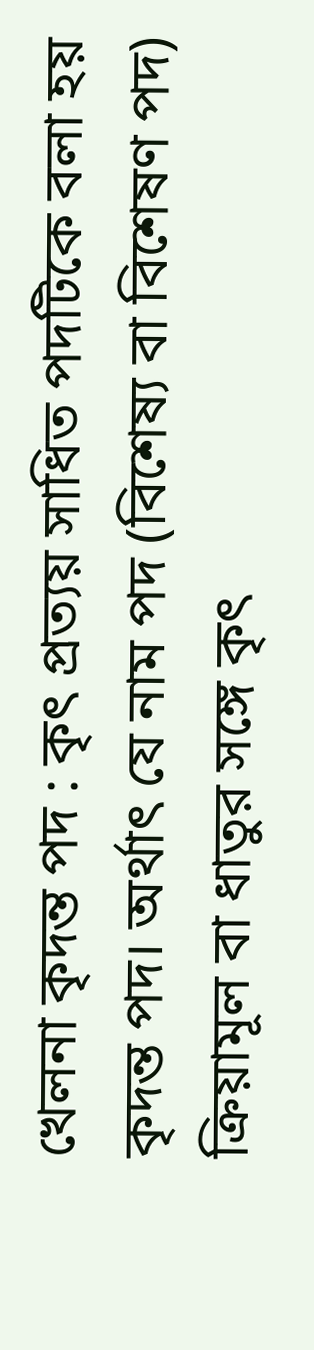খেলনা কৃদন্ত পদ : কৃৎ প্রত্যয় সাধিত পদটিকে বলা হয় কৃদন্ত পদ। অর্থাৎ যে নাম পদ (বিশেষ্য বা বিশেষণ পদ) ক্রিয়ামূল বা ধাতুর সঙ্গে কৃৎ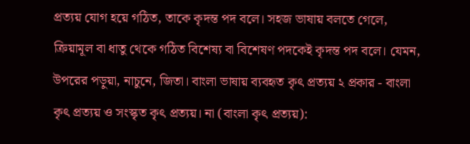প্রত্যয় যোগ হয়ে গঠিত, তাকে কৃদন্ত পদ বলে। সহজ ভাষায় বলতে গেলে, ক্রিয়ামূল বা ধাতু থেকে গঠিত বিশেষ্য বা বিশেষণ পদকেই কৃদন্ত পদ বলে। যেমন, উপরের পড়ুয়া, নাচুনে, জিতা। বাংলা ভাষায় ব্যবহৃত কৃৎ প্রত্যয় ২ প্রকার - বাংলা কৃৎ প্রত্যয় ও সংস্কৃত কৃৎ প্রত্যয়। না (বাংলা কৃৎ প্রত্যয়):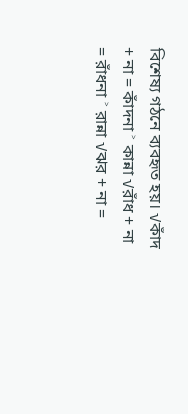বিশেষ্য গঠনে ব্যবহৃত হয়। √কাঁদ + না = কাঁদনা ˃ কান্না √রাঁধ + না = রাঁধনা ˃ রান্না √ঝর + না =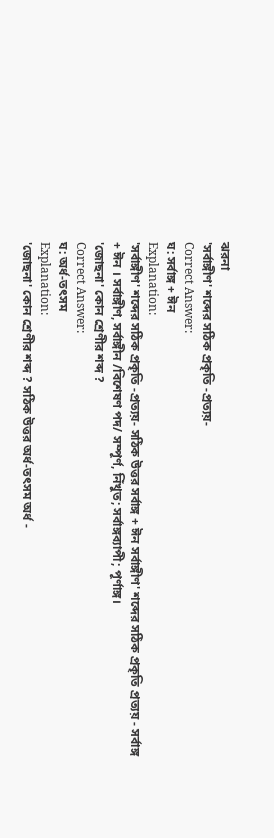ঝরনা
'সর্বাঙ্গীণ' শব্দের সঠিক প্রকৃতি -প্রত্যয়-
Correct Answer:
ঘ: সর্বাঙ্গ + ঈন
Explanation:
'সর্বাঙ্গীণ' শব্দের সঠিক প্রকৃতি -প্রত্যয়- সঠিক উত্তর সর্বাঙ্গ + ঈন সর্বাঙ্গীণ' শব্দের সঠিক প্রকৃতি প্রত্যয় - সর্বাঙ্গ + ঈন । সর্বাঙ্গীণ, সর্বাঙ্গীন /বিশেষণ পদ/ সম্পূর্ণ, নিঁখুত; সর্বাঙ্গব্যাপী; পূর্ণাঙ্গ।
'জোছনা' কোন শ্রেণীর শব্দ ?
Correct Answer:
ঘ: অর্ধ-তৎসম
Explanation:
'জোছনা' কোন শ্রেণীর শব্দ ? সঠিক উত্তর অর্ধ-তৎসম অর্ধ -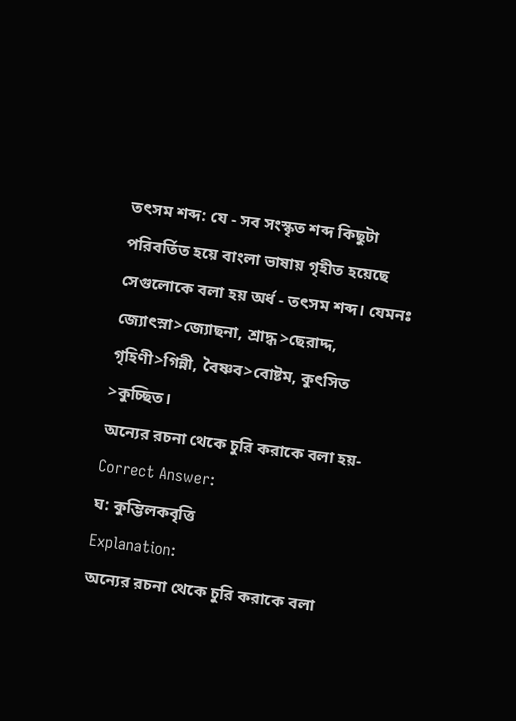তৎসম শব্দ: যে - সব সংস্কৃত শব্দ কিছুটা পরিবর্তিত হয়ে বাংলা ভাষায় গৃহীত হয়েছে সেগুলোকে বলা হয় অর্ধ - তৎসম শব্দ। যেমনঃ জ্যোৎস্না>জ্যোছনা, শ্রাদ্ধ >ছেরাদ্দ, গৃহিণী>গিন্নী, বৈষ্ণব>বোষ্টম, কুৎসিত >কুচ্ছিত।
অন্যের রচনা থেকে চুরি করাকে বলা হয়-
Correct Answer:
ঘ: কুম্ভিলকবৃত্তি
Explanation:
অন্যের রচনা থেকে চুরি করাকে বলা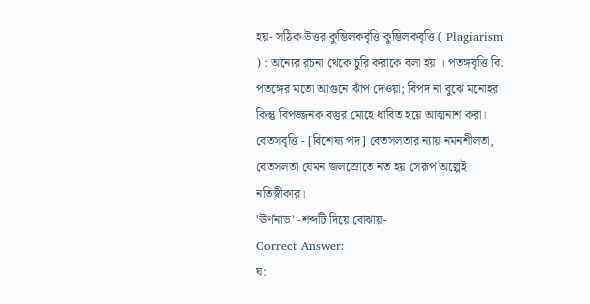হয়- সঠিক উত্তর কুম্ভিলকবৃত্তি কুম্ভিলকবৃত্তি ( Plagiarism ) : অন্যের রচনা থেকে চুরি করাকে বলা হয় । পতঙ্গবৃত্তি বি. পতঙ্গের মতো আগুনে ঝাঁপ দেওয়া; বিপদ না বুঝে মনোহর কিন্তু বিপজ্জনক বস্তুর মোহে ধাবিত হয়ে আত্মনাশ করা। বেতসবৃত্তি - [বিশেষ্য পদ] বেতসলতার ন্যায় নমনশীলতা, বেতসলতা যেমন জলস্রোতে নত হয় সেরূপ অল্পেই নতিস্বীকার।
'ঊর্ণনাভ' -শব্দটি দিয়ে বোঝায়-
Correct Answer:
ঘ: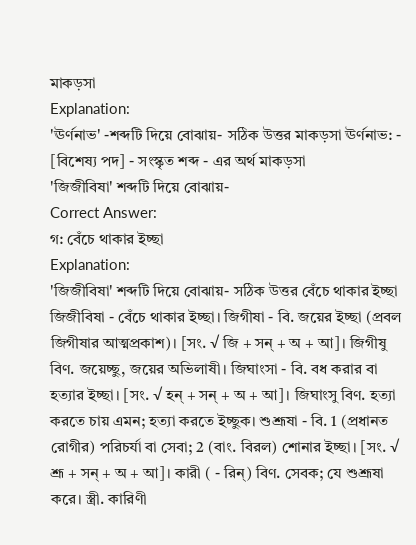মাকড়সা
Explanation:
'ঊর্ণনাভ' -শব্দটি দিয়ে বোঝায়- সঠিক উত্তর মাকড়সা ঊর্ণনাভ: - [বিশেষ্য পদ] - সংস্কৃত শব্দ - এর অর্থ মাকড়সা
'জিজীবিষা' শব্দটি দিয়ে বোঝায়-
Correct Answer:
গ: বেঁচে থাকার ইচ্ছা
Explanation:
'জিজীবিষা' শব্দটি দিয়ে বোঝায়- সঠিক উত্তর বেঁচে থাকার ইচ্ছা জিজীবিষা - বেঁচে থাকার ইচ্ছা। জিগীষা - বি. জয়ের ইচ্ছা (প্রবল জিগীষার আত্মপ্রকাশ)। [সং. √ জি + সন্ + অ + আ]। জিগীষু বিণ. জয়েচ্ছু, জয়ের অভিলাষী। জিঘাংসা - বি. বধ করার বা হত্যার ইচ্ছা। [সং. √ হন্ + সন্ + অ + আ]। জিঘাংসু বিণ. হত্যা করতে চায় এমন; হত্যা করতে ইচ্ছুক। শুশ্রূষা - বি. 1 (প্রধানত রোগীর) পরিচর্যা বা সেবা; 2 (বাং. বিরল) শোনার ইচ্ছা। [সং. √ শ্রূ + সন্ + অ + আ]। কারী ( - রিন্) বিণ. সেবক; যে শুশ্রূষা করে। স্ত্রী. কারিণী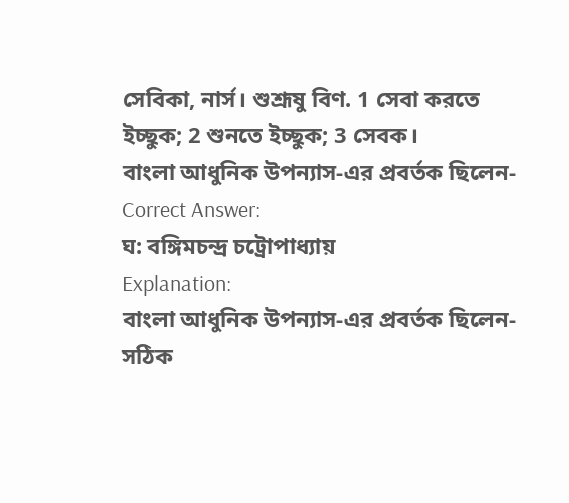সেবিকা, নার্স। শুশ্রূষু বিণ. 1 সেবা করতে ইচ্ছুক; 2 শুনতে ইচ্ছুক; 3 সেবক।
বাংলা আধুনিক উপন্যাস-এর প্রবর্তক ছিলেন-
Correct Answer:
ঘ: বঙ্গিমচন্দ্র চট্রোপাধ্যায়
Explanation:
বাংলা আধুনিক উপন্যাস-এর প্রবর্তক ছিলেন- সঠিক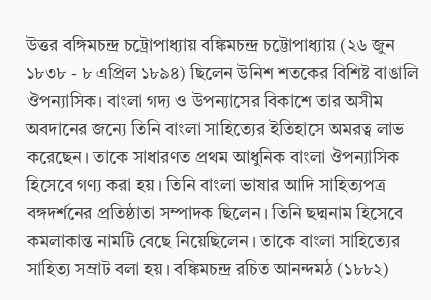উত্তর বঙ্গিমচন্দ্র চট্রোপাধ্যায় বঙ্কিমচন্দ্র চট্টোপাধ্যায় (২৬ জুন ১৮৩৮ - ৮ এপ্রিল ১৮৯৪) ছিলেন উনিশ শতকের বিশিষ্ট বাঙালি ঔপন্যাসিক। বাংলা গদ্য ও উপন্যাসের বিকাশে তার অসীম অবদানের জন্যে তিনি বাংলা সাহিত্যের ইতিহাসে অমরত্ব লাভ করেছেন। তাকে সাধারণত প্রথম আধুনিক বাংলা ঔপন্যাসিক হিসেবে গণ্য করা হয়। তিনি বাংলা ভাষার আদি সাহিত্যপত্র বঙ্গদর্শনের প্রতিষ্ঠাতা সম্পাদক ছিলেন। তিনি ছদ্মনাম হিসেবে কমলাকান্ত নামটি বেছে নিয়েছিলেন। তাকে বাংলা সাহিত্যের সাহিত্য সম্রাট বলা হয়। বঙ্কিমচন্দ্র রচিত আনন্দমঠ (১৮৮২)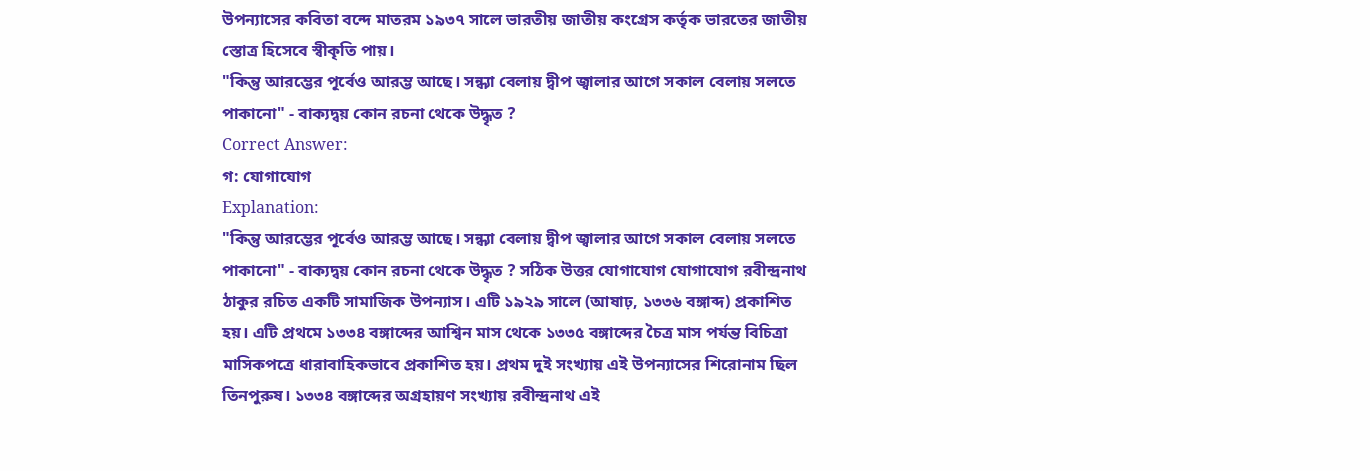উপন্যাসের কবিতা বন্দে মাতরম ১৯৩৭ সালে ভারতীয় জাতীয় কংগ্রেস কর্তৃক ভারতের জাতীয় স্তোত্র হিসেবে স্বীকৃতি পায়।
"কিন্তু আরম্ভের পূর্বেও আরম্ভ আছে। সন্ধ্যা বেলায় দ্বীপ জ্বালার আগে সকাল বেলায় সলতে পাকানো" - বাক্যদ্বয় কোন রচনা থেকে উদ্ধৃত ?
Correct Answer:
গ: যোগাযোগ
Explanation:
"কিন্তু আরম্ভের পূর্বেও আরম্ভ আছে। সন্ধ্যা বেলায় দ্বীপ জ্বালার আগে সকাল বেলায় সলতে পাকানো" - বাক্যদ্বয় কোন রচনা থেকে উদ্ধৃত ? সঠিক উত্তর যোগাযোগ যোগাযোগ রবীন্দ্রনাথ ঠাকুর রচিত একটি সামাজিক উপন্যাস। এটি ১৯২৯ সালে (আষাঢ়, ১৩৩৬ বঙ্গাব্দ) প্রকাশিত হয়। এটি প্রথমে ১৩৩৪ বঙ্গাব্দের আশ্বিন মাস থেকে ১৩৩৫ বঙ্গাব্দের চৈত্র মাস পর্যন্ত বিচিত্রা মাসিকপত্রে ধারাবাহিকভাবে প্রকাশিত হয়। প্রথম দুই সংখ্যায় এই উপন্যাসের শিরোনাম ছিল তিনপুরুষ। ১৩৩৪ বঙ্গাব্দের অগ্রহায়ণ সংখ্যায় রবীন্দ্রনাথ এই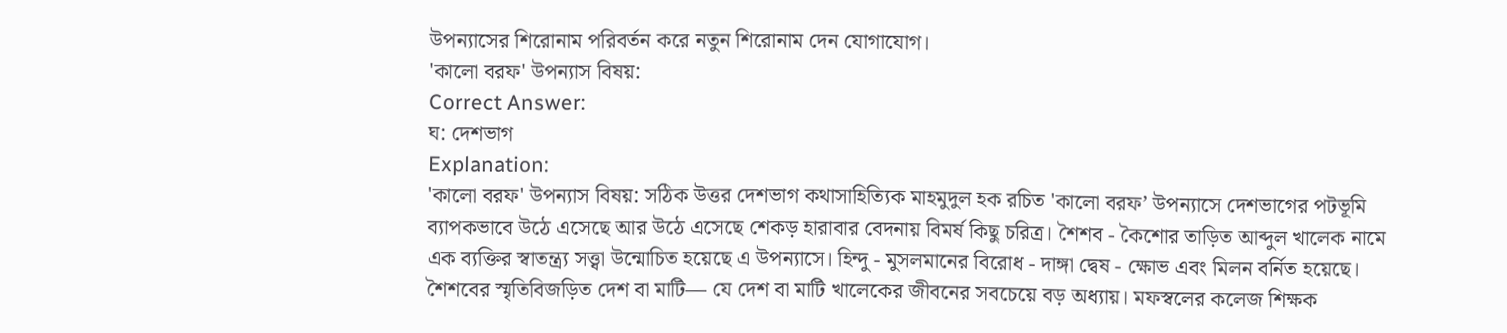উপন্যাসের শিরোনাম পরিবর্তন করে নতুন শিরোনাম দেন যোগাযোগ।
'কালো বরফ' উপন্যাস বিষয়:
Correct Answer:
ঘ: দেশভাগ
Explanation:
'কালো বরফ' উপন্যাস বিষয়: সঠিক উত্তর দেশভাগ কথাসাহিত্যিক মাহমুদুল হক রচিত 'কালো বরফ’ উপন্যাসে দেশভাগের পটভূমি ব্যাপকভাবে উঠে এসেছে আর উঠে এসেছে শেকড় হারাবার বেদনায় বিমর্ষ কিছু চরিত্র। শৈশব - কৈশোর তাড়িত আব্দুল খালেক নামে এক ব্যক্তির স্বাতন্ত্র্য সত্ত্বা উন্মোচিত হয়েছে এ উপন্যাসে। হিন্দু - মুসলমানের বিরোধ - দাঙ্গা দ্বেষ - ক্ষোভ এবং মিলন বর্নিত হয়েছে। শৈশবের স্মৃতিবিজড়িত দেশ বা মাটি— যে দেশ বা মাটি খালেকের জীবনের সবচেয়ে বড় অধ্যায়। মফস্বলের কলেজ শিক্ষক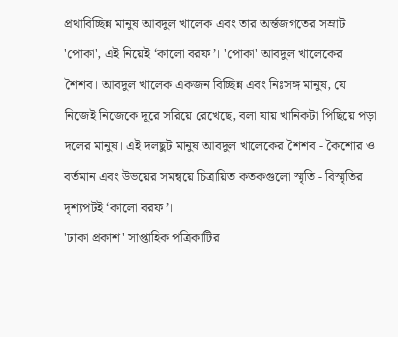প্রথাবিচ্ছিন্ন মানুষ আবদুল খালেক এবং তার অর্ন্তজগতের সম্রাট 'পোকা', এই নিয়েই ‘কালো বরফ’। 'পোকা' আবদুল খালেকের শৈশব। আবদুল খালেক একজন বিচ্ছিন্ন এবং নিঃসঙ্গ মানুষ, যে নিজেই নিজেকে দূরে সরিয়ে রেখেছে, বলা যায় খানিকটা পিছিয়ে পড়া দলের মানুষ। এই দলছুট মানুষ আবদুল খালেকের শৈশব - কৈশোর ও বর্তমান এবং উভয়ের সমন্বয়ে চিত্রায়িত কতকগুলো স্মৃতি - বিস্মৃতির দৃশ্যপটই ‘কালো বরফ’।
'ঢাকা প্রকাশ' সাপ্তাহিক পত্রিকাটির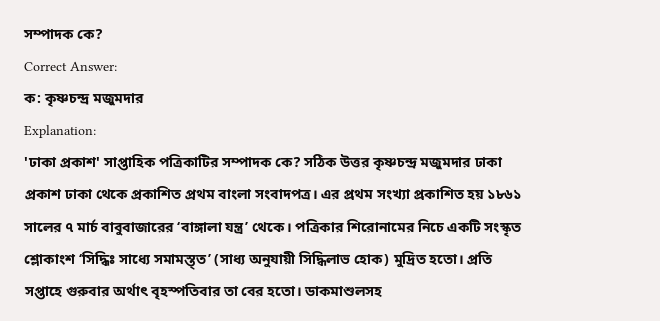সম্পাদক কে?
Correct Answer:
ক: কৃষ্ণচন্দ্র মজুমদার
Explanation:
'ঢাকা প্রকাশ' সাপ্তাহিক পত্রিকাটির সম্পাদক কে? সঠিক উত্তর কৃষ্ণচন্দ্র মজুমদার ঢাকা প্রকাশ ঢাকা থেকে প্রকাশিত প্রথম বাংলা সংবাদপত্র। এর প্রথম সংখ্যা প্রকাশিত হয় ১৮৬১ সালের ৭ মার্চ বাবুবাজারের ‘বাঙ্গালা যন্ত্র’ থেকে। পত্রিকার শিরোনামের নিচে একটি সংস্কৃত শ্লোকাংশ ‘সিদ্ধিঃ সাধ্যে সমামস্ত্ত’ (সাধ্য অনুযায়ী সিদ্ধিলাভ হোক) মুদ্রিত হতো। প্রতি সপ্তাহে গুরুবার অর্থাৎ বৃহস্পতিবার তা বের হতো। ডাকমাশুলসহ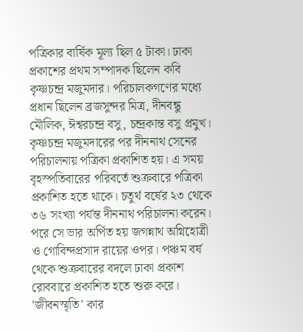পত্রিকার বার্ষিক মূল্য ছিল ৫ টাকা। ঢাকা প্রকাশের প্রথম সম্পাদক ছিলেন কবি কৃষ্ণচন্দ্র মজুমদার। পরিচালকগণের মধ্যে প্রধান ছিলেন ব্রজসুন্দর মিত্র, দীনবন্ধু মৌলিক, ঈশ্বরচন্দ্র বসু, চন্দ্রকান্ত বসু প্রমুখ। কৃষ্ণচন্দ্র মজুমদারের পর দীননাথ সেনের পরিচালনায় পত্রিকা প্রকাশিত হয়। এ সময় বৃহস্পতিবারের পরিবর্তে শুক্রবারে পত্রিকা প্রকাশিত হতে থাকে। চতুর্থ বর্ষের ২৩ থেকে ৩৬ সংখ্যা পর্যন্ত দীননাথ পরিচালনা করেন। পরে সে ভার অর্পিত হয় জগন্নাথ অগ্নিহোত্রী ও গোবিন্দপ্রসাদ রায়ের ওপর। পঞ্চম বর্ষ থেকে শুক্রবারের বদলে ঢাকা প্রকাশ রোববারে প্রকাশিত হতে শুরু করে।
'জীবনস্মৃতি' কার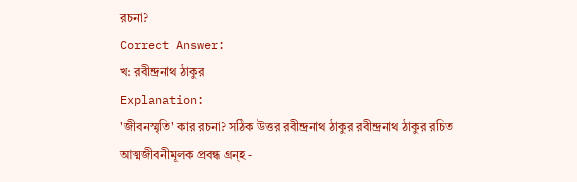রচনা?
Correct Answer:
খ: রবীন্দ্রনাথ ঠাকুর
Explanation:
'জীবনস্মৃতি' কার রচনা? সঠিক উত্তর রবীন্দ্রনাথ ঠাকুর রবীন্দ্রনাথ ঠাকুর রচিত আত্মজীবনীমূলক প্রবন্ধ গ্রন্হ -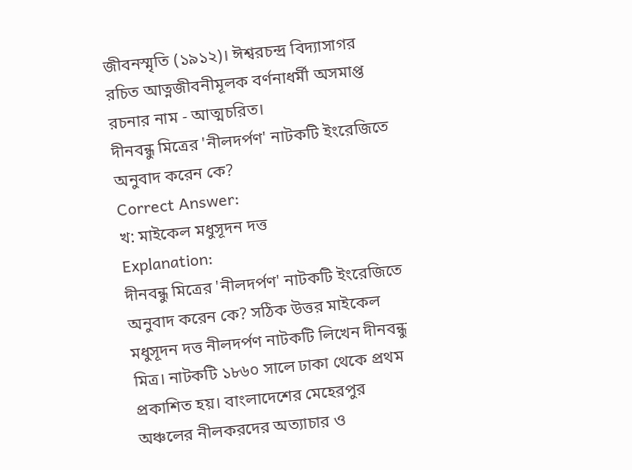জীবনস্মৃতি (১৯১২)। ঈশ্বরচন্দ্র বিদ্যাসাগর রচিত আত্নজীবনীমূলক বর্ণনাধর্মী অসমাপ্ত রচনার নাম - আত্মচরিত।
দীনবন্ধু মিত্রের 'নীলদর্পণ' নাটকটি ইংরেজিতে অনুবাদ করেন কে?
Correct Answer:
খ: মাইকেল মধুসূদন দত্ত
Explanation:
দীনবন্ধু মিত্রের 'নীলদর্পণ' নাটকটি ইংরেজিতে অনুবাদ করেন কে? সঠিক উত্তর মাইকেল মধুসূদন দত্ত নীলদর্পণ নাটকটি লিখেন দীনবন্ধু মিত্র। নাটকটি ১৮৬০ সালে ঢাকা থেকে প্রথম প্রকাশিত হয়। বাংলাদেশের মেহেরপুর অঞ্চলের নীলকরদের অত্যাচার ও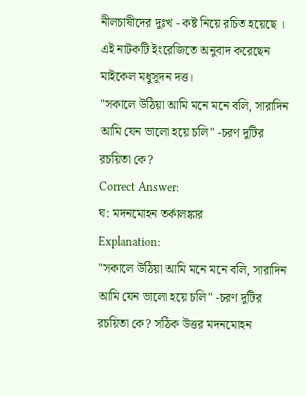নীলচাষীদের দুঃখ - কষ্ট নিয়ে রচিত হয়েছে । এই নাটকটি ইংরেজিতে অনুবাদ করেছেন মাইকেল মধুসূদন দত্ত।
"সকালে উঠিয়া আমি মনে মনে বলি, সারাদিন আমি যেন ভালো হয়ে চলি" -চরণ দুটির রচয়িতা কে?
Correct Answer:
ঘ: মদনমোহন তর্কালঙ্কার
Explanation:
"সকালে উঠিয়া আমি মনে মনে বলি, সারাদিন আমি যেন ভালো হয়ে চলি" -চরণ দুটির রচয়িতা কে? সঠিক উত্তর মদনমোহন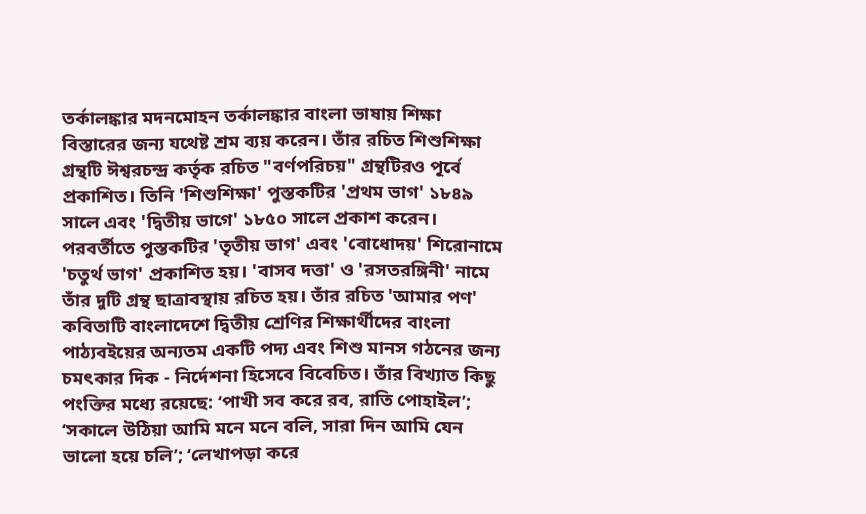তর্কালঙ্কার মদনমোহন তর্কালঙ্কার বাংলা ভাষায় শিক্ষা বিস্তারের জন্য যথেষ্ট শ্রম ব্যয় করেন। তাঁর রচিত শিশুশিক্ষা গ্রন্থটি ঈশ্বরচন্দ্র কর্তৃক রচিত "বর্ণপরিচয়" গ্রন্থটিরও পূর্বে প্রকাশিত। তিনি 'শিশুশিক্ষা' পুস্তকটির 'প্রথম ভাগ' ১৮৪৯ সালে এবং 'দ্বিতীয় ভাগে' ১৮৫০ সালে প্রকাশ করেন। পরবর্তীতে পুস্তকটির 'তৃতীয় ভাগ' এবং 'বোধোদয়' শিরোনামে 'চতুর্থ ভাগ' প্রকাশিত হয়। 'বাসব দত্তা' ও 'রসতরঙ্গিনী' নামে তাঁর দুটি গ্রন্থ ছাত্রাবস্থায় রচিত হয়। তাঁর রচিত 'আমার পণ' কবিতাটি বাংলাদেশে দ্বিতীয় শ্রেণির শিক্ষার্থীদের বাংলা পাঠ্যবইয়ের অন্যতম একটি পদ্য এবং শিশু মানস গঠনের জন্য চমৎকার দিক - নির্দেশনা হিসেবে বিবেচিত। তাঁর বিখ্যাত কিছু পংক্তির মধ্যে রয়েছে: ‘পাখী সব করে রব, রাতি পোহাইল’; ‘সকালে উঠিয়া আমি মনে মনে বলি, সারা দিন আমি যেন ভালো হয়ে চলি’; ‘লেখাপড়া করে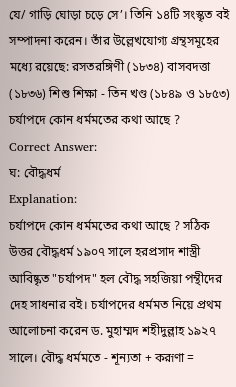যে/ গাড়ি ঘোড়া চড়ে সে’। তিনি ১৪টি সংস্কৃত বই সম্পাদনা করেন। তাঁর উল্লেখযোগ্য গ্রন্থসমূহের মধ্যে রয়েছে: রসতরঙ্গিণী (১৮৩৪) বাসবদত্তা (১৮৩৬) শিশু শিক্ষা - তিন খণ্ড (১৮৪৯ ও ১৮৫৩)
চর্যাপদে কোন ধর্মমতের কথা আছে ?
Correct Answer:
ঘ: বৌদ্ধধর্ম
Explanation:
চর্যাপদে কোন ধর্মমতের কথা আছে ? সঠিক উত্তর বৌদ্ধধর্ম ১৯০৭ সালে হরপ্রসাদ শাস্ত্রী আবিষ্কৃত "চর্যাপদ" হল বৌদ্ধ সহজিয়া পন্থীদের দেহ সাধনার বই। চর্যাপদের ধর্মমত নিয়ে প্রথম আলোচনা করেন ড. মুহাম্মদ শহীদুল্লাহ ১৯২৭ সালে। বৌদ্ধ ধর্মমতে - শূন্যতা + করূণা =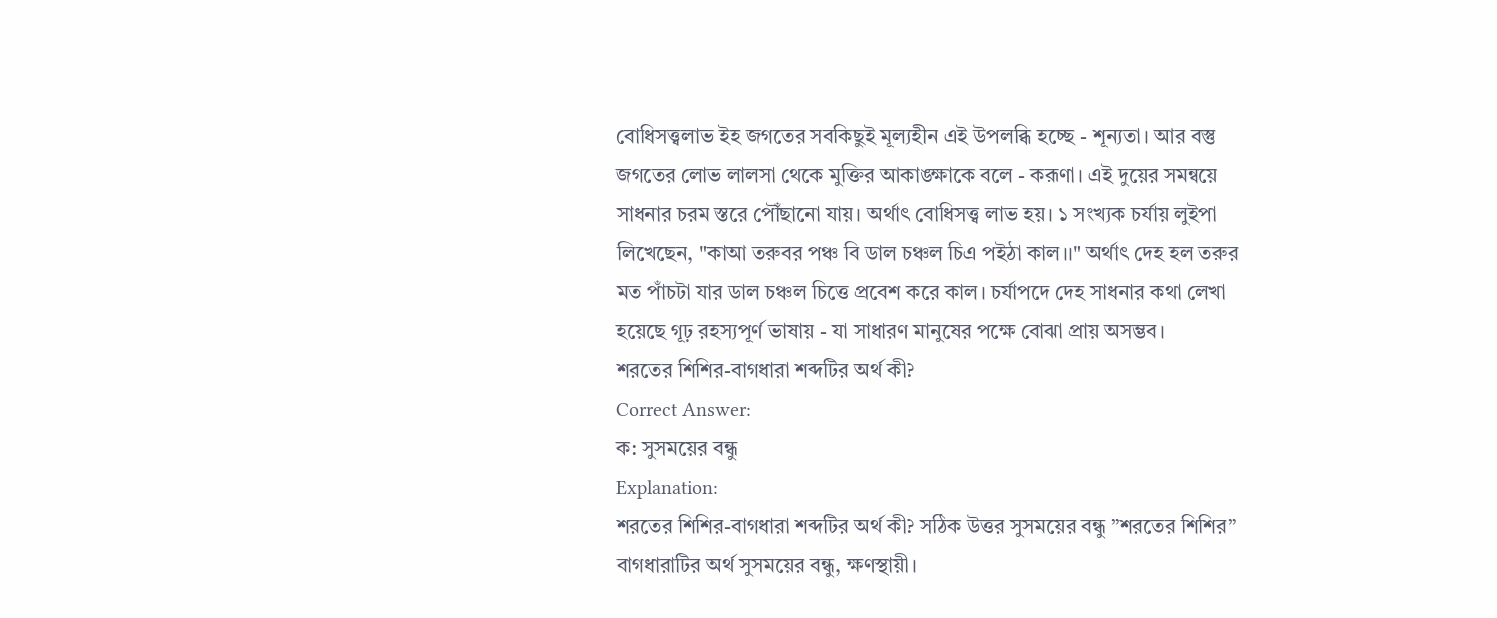বোধিসত্ত্বলাভ ইহ জগতের সবকিছুই মূল্যহীন এই উপলব্ধি হচ্ছে - শূন্যতা। আর বস্তু জগতের লোভ লালসা থেকে মুক্তির আকাঙ্ক্ষাকে বলে - করূণা। এই দুয়ের সমন্বয়ে সাধনার চরম স্তরে পৌঁছানো যায়। অর্থাৎ বোধিসত্ত্ব লাভ হয়। ১ সংখ্যক চর্যায় লুইপা লিখেছেন, "কাআ তরুবর পঞ্চ বি ডাল চঞ্চল চিএ পইঠা কাল।।" অর্থাৎ দেহ হল তরুর মত পাঁচটা যার ডাল চঞ্চল চিত্তে প্রবেশ করে কাল। চর্যাপদে দেহ সাধনার কথা লেখা হয়েছে গূঢ় রহস্যপূর্ণ ভাষায় - যা সাধারণ মানুষের পক্ষে বোঝা প্রায় অসম্ভব।
শরতের শিশির-বাগধারা শব্দটির অর্থ কী?
Correct Answer:
ক: সুসময়ের বন্ধু
Explanation:
শরতের শিশির-বাগধারা শব্দটির অর্থ কী? সঠিক উত্তর সুসময়ের বন্ধু ”শরতের শিশির” বাগধারাটির অর্থ সুসময়ের বন্ধু, ক্ষণস্থায়ী।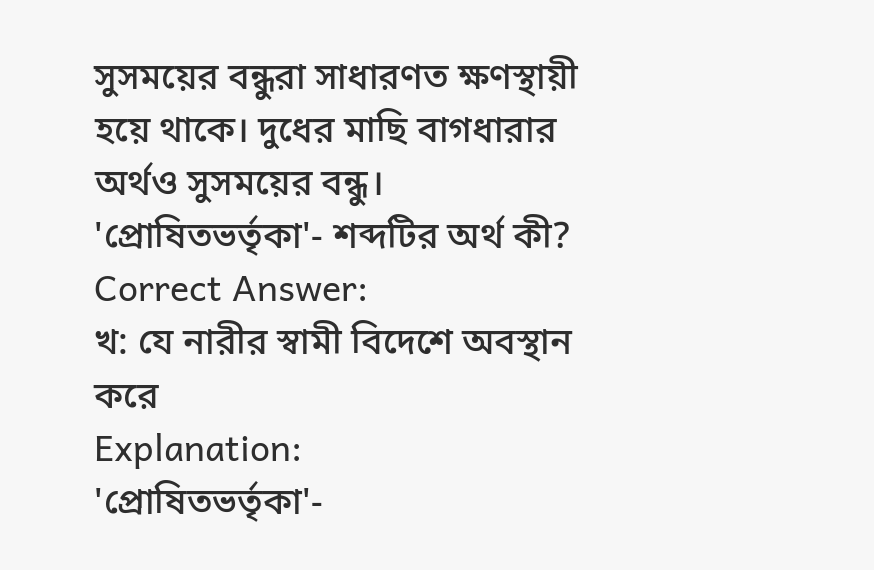সুসময়ের বন্ধুরা সাধারণত ক্ষণস্থায়ী হয়ে থাকে। দুধের মাছি বাগধারার অর্থও সুসময়ের বন্ধু।
'প্রোষিতভর্তৃকা'- শব্দটির অর্থ কী?
Correct Answer:
খ: যে নারীর স্বামী বিদেশে অবস্থান করে
Explanation:
'প্রোষিতভর্তৃকা'-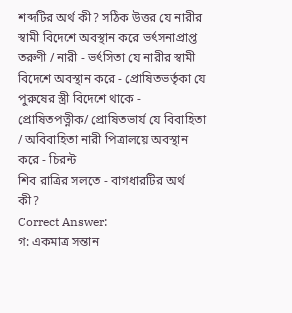শব্দটির অর্থ কী? সঠিক উত্তর যে নারীর স্বামী বিদেশে অবস্থান করে ভর্ৎসনাপ্রাপ্ত তরুণী / নারী - ভর্ৎসিতা যে নারীর স্বামী বিদেশে অবস্থান করে - প্রোষিতভর্তৃকা যে পুরুষের স্ত্রী বিদেশে থাকে - প্রোষিতপত্নীক/ প্রোষিতভার্য যে বিবাহিতা / অবিবাহিতা নারী পিত্রালয়ে অবস্থান করে - চিরন্ট
শিব রাত্রির সলতে - বাগধারটির অর্থ কী?
Correct Answer:
গ: একমাত্র সন্তান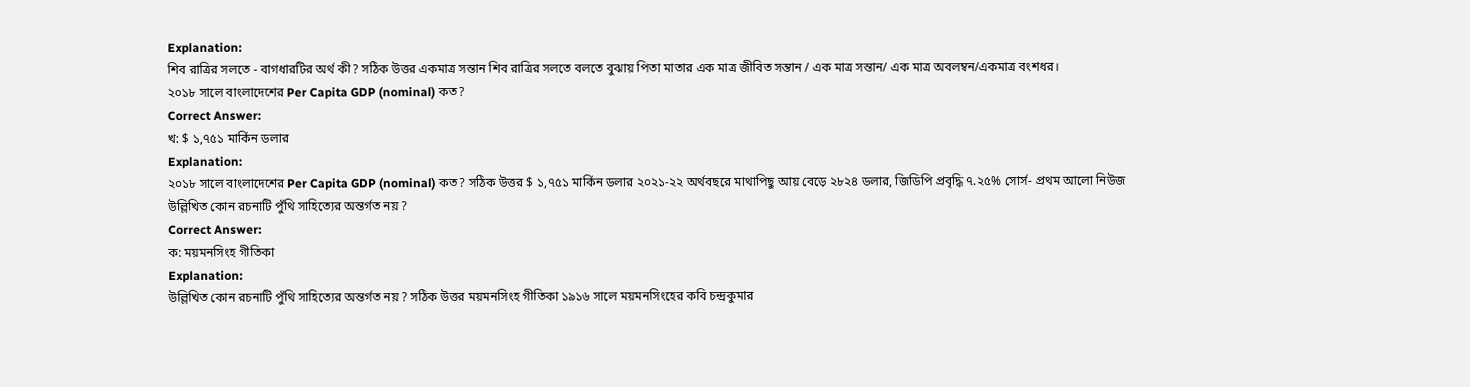Explanation:
শিব রাত্রির সলতে - বাগধারটির অর্থ কী? সঠিক উত্তর একমাত্র সন্তান শিব রাত্রির সলতে বলতে বুঝায় পিতা মাতার এক মাত্র জীবিত সন্তান / এক মাত্র সন্তান/ এক মাত্র অবলম্বন/একমাত্র বংশধর।
২০১৮ সালে বাংলাদেশের Per Capita GDP (nominal) কত?
Correct Answer:
খ: $ ১,৭৫১ মার্কিন ডলার
Explanation:
২০১৮ সালে বাংলাদেশের Per Capita GDP (nominal) কত? সঠিক উত্তর $ ১,৭৫১ মার্কিন ডলার ২০২১-২২ অর্থবছরে মাথাপিছু আয় বেড়ে ২৮২৪ ডলার, জিডিপি প্রবৃদ্ধি ৭.২৫% সোর্স- প্রথম আলো নিউজ
উল্লিখিত কোন রচনাটি পুঁথি সাহিত্যের অন্তর্গত নয় ?
Correct Answer:
ক: ময়মনসিংহ গীতিকা
Explanation:
উল্লিখিত কোন রচনাটি পুঁথি সাহিত্যের অন্তর্গত নয় ? সঠিক উত্তর ময়মনসিংহ গীতিকা ১৯১৬ সালে ময়মনসিংহের কবি চন্দ্রকুমার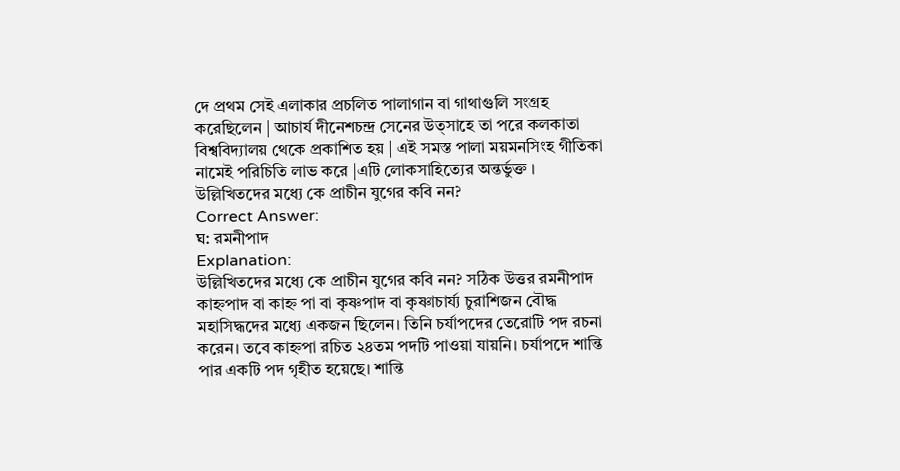দে প্রথম সেই এলাকার প্রচলিত পালাগান বা গাথাগুলি সংগ্রহ করেছিলেন | আচার্য দীনেশচন্দ্র সেনের উত্সাহে তা পরে কলকাতা বিশ্ববিদ্যালয় থেকে প্রকাশিত হয় | এই সমস্ত পালা ময়মনসিংহ গীতিকা নামেই পরিচিতি লাভ করে |এটি লোকসাহিত্যের অন্তর্ভুক্ত ।
উল্লিখিতদের মধ্যে কে প্রাচীন যুগের কবি নন?
Correct Answer:
ঘ: রমনীপাদ
Explanation:
উল্লিখিতদের মধ্যে কে প্রাচীন যুগের কবি নন? সঠিক উত্তর রমনীপাদ কাহ্নপাদ বা কাহ্ন পা বা কৃষ্ণপাদ বা কৃষ্ণাচার্য্য চুরাশিজন বৌদ্ধ মহাসিদ্ধদের মধ্যে একজন ছিলেন। তিনি চর্যাপদের তেরোটি পদ রচনা করেন। তবে কাহ্নপা রচিত ২৪তম পদটি পাওয়া যায়নি। চর্যাপদে শান্তি পার একটি পদ গৃহীত হয়েছে। শান্তি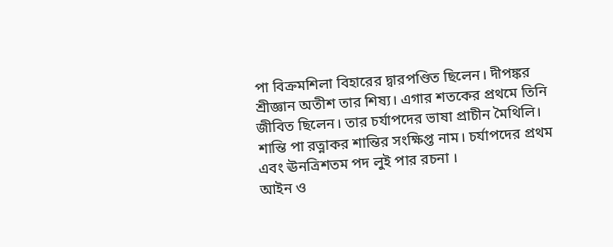পা বিক্রমশিলা বিহারের দ্বারপণ্ডিত ছিলেন। দীপঙ্কর শ্রীজ্ঞান অতীশ তার শিষ্য। এগার শতকের প্রথমে তিনি জীবিত ছিলেন। তার চর্যাপদের ভাষা প্রাচীন মৈথিলি। শান্তি পা রত্নাকর শান্তির সংক্ষিপ্ত নাম। চর্যাপদের প্রথম এবং ঊনত্রিশতম পদ লুই পার রচনা ।
আইন ও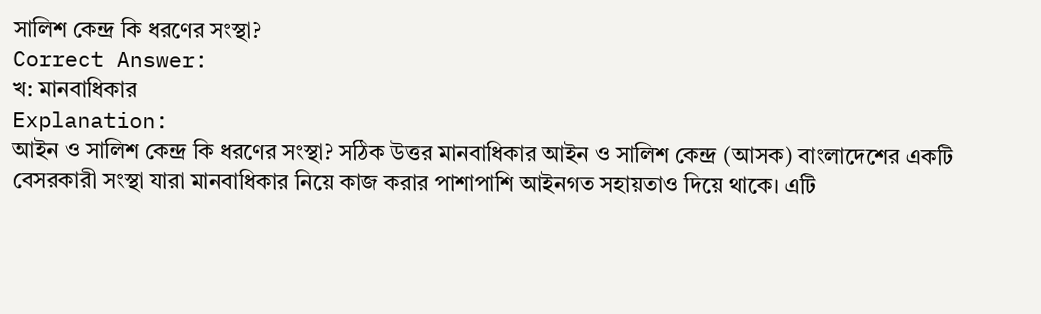সালিশ কেন্দ্র কি ধরণের সংস্থা?
Correct Answer:
খ: মানবাধিকার
Explanation:
আইন ও সালিশ কেন্দ্র কি ধরণের সংস্থা? সঠিক উত্তর মানবাধিকার আইন ও সালিশ কেন্দ্র (আসক) বাংলাদেশের একটি বেসরকারী সংস্থা যারা মানবাধিকার নিয়ে কাজ করার পাশাপাশি আইনগত সহায়তাও দিয়ে থাকে। এটি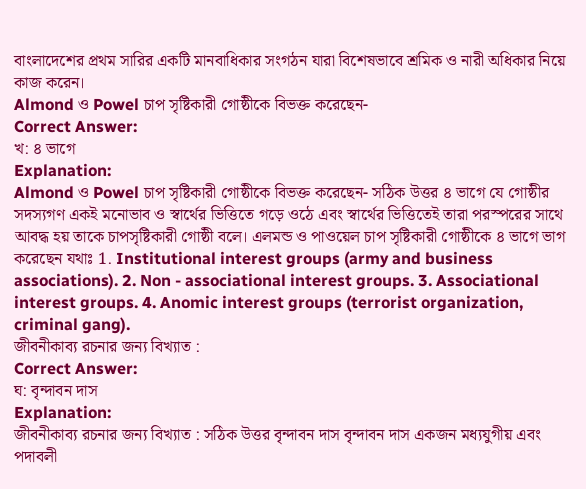বাংলাদেশের প্রথম সারির একটি মানবাধিকার সংগঠন যারা বিশেষভাবে শ্রমিক ও নারী অধিকার নিয়ে কাজ করেন।
Almond ও Powel চাপ সৃষ্টিকারী গোষ্ঠীকে বিভক্ত করেছেন-
Correct Answer:
খ: ৪ ভাগে
Explanation:
Almond ও Powel চাপ সৃষ্টিকারী গোষ্ঠীকে বিভক্ত করেছেন- সঠিক উত্তর ৪ ভাগে যে গোষ্ঠীর সদস্যগণ একই মনোভাব ও স্বার্থের ভিত্তিতে গড়ে ওঠে এবং স্বার্থের ভিত্তিতেই তারা পরস্পরের সাথে আবদ্ধ হয় তাকে চাপসৃষ্টিকারী গোষ্ঠী বলে। এলমন্ড ও পাওয়েল চাপ সৃষ্টিকারী গোষ্ঠীকে ৪ ভাগে ভাগ করেছেন যথাঃ 1. Institutional interest groups (army and business associations). 2. Non - associational interest groups. 3. Associational interest groups. 4. Anomic interest groups (terrorist organization, criminal gang).
জীবনীকাব্য রচনার জন্য বিখ্যাত :
Correct Answer:
ঘ: বৃন্দাবন দাস
Explanation:
জীবনীকাব্য রচনার জন্য বিখ্যাত : সঠিক উত্তর বৃন্দাবন দাস বৃন্দাবন দাস একজন মধ্যযুগীয় এবং পদাবলী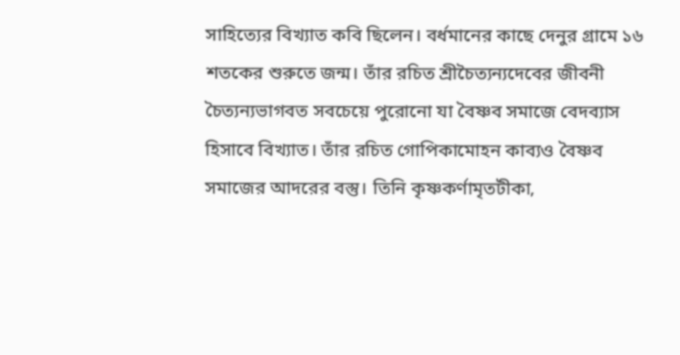সাহিত্যের বিখ্যাত কবি ছিলেন। বর্ধমানের কাছে দেনুর গ্রামে ১৬ শতকের শুরুতে জন্ম। তাঁর রচিত শ্রীচৈত্যন্যদেবের জীবনী চৈত্যন্যভাগবত সবচেয়ে পুরোনো যা বৈষ্ণব সমাজে বেদব্যাস হিসাবে বিখ্যাত। তাঁর রচিত গোপিকামোহন কাব্যও বৈষ্ণব সমাজের আদরের বস্তু। তিনি কৃষ্ণকর্ণামৃতটীকা,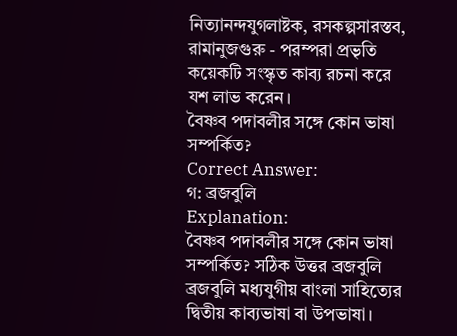নিত্যানন্দযুগলাষ্টক, রসকল্পসারস্তব, রামানুজগুরু - পরম্পরা প্রভৃতি কয়েকটি সংস্কৃত কাব্য রচনা করে যশ লাভ করেন।
বৈষ্ণব পদাবলীর সঙ্গে কোন ভাষা সম্পর্কিত?
Correct Answer:
গ: ব্রজবুলি
Explanation:
বৈষ্ণব পদাবলীর সঙ্গে কোন ভাষা সম্পর্কিত? সঠিক উত্তর ব্রজবুলি ব্রজবুলি মধ্যযুগীয় বাংলা সাহিত্যের দ্বিতীয় কাব্যভাষা বা উপভাষা।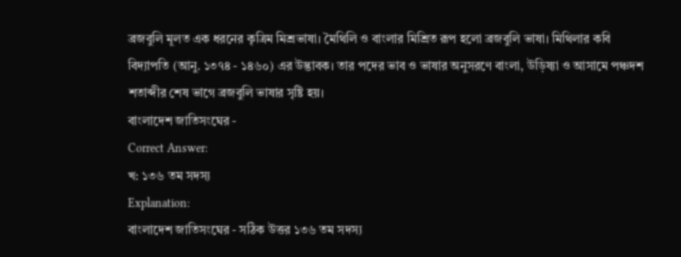ব্রজবুলি মূলত এক ধরনের কৃত্রিম মিশ্রভাষা। মৈথিলি ও বাংলার মিশ্রিত রূপ হলো ব্রজবুলি ভাষা। মিথিলার কবি বিদ্যাপতি (আনু. ১৩৭৪ - ১৪৬০) এর উদ্ভাবক। তার পদের ভাব ও ভাষার অনুসরণে বাংলা, উড়িষ্যা ও আসামে পঞ্চদশ শতাব্দীর শেষ ভাগে ব্রজবুলি ভাষার সৃষ্টি হয়।
বাংলাদেশ জাতিসংঘের -
Correct Answer:
খ: ১৩৬ তম সদস্য
Explanation:
বাংলাদেশ জাতিসংঘের - সঠিক উত্তর ১৩৬ তম সদস্য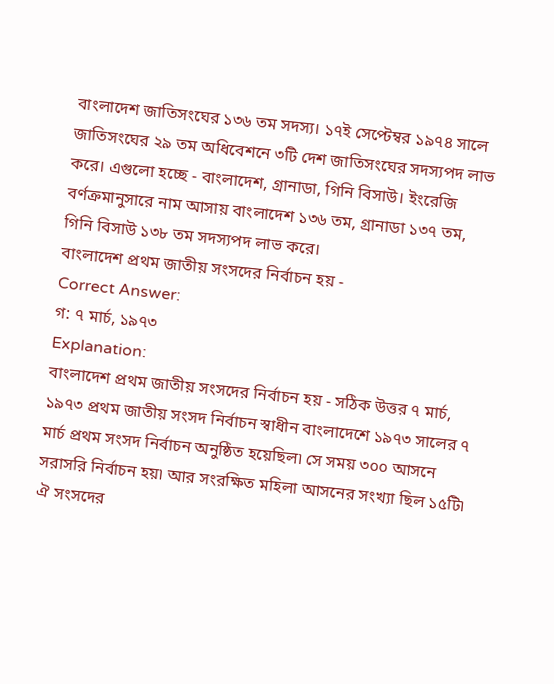বাংলাদেশ জাতিসংঘের ১৩৬ তম সদস্য। ১৭ই সেপ্টেম্বর ১৯৭৪ সালে জাতিসংঘের ২৯ তম অধিবেশনে ৩টি দেশ জাতিসংঘের সদস্যপদ লাভ করে। এগুলো হচ্ছে - বাংলাদেশ, গ্রানাডা, গিনি বিসাউ। ইংরেজি বর্ণক্রমানুসারে নাম আসায় বাংলাদেশ ১৩৬ তম, গ্রানাডা ১৩৭ তম, গিনি বিসাউ ১৩৮ তম সদস্যপদ লাভ করে।
বাংলাদেশ প্রথম জাতীয় সংসদের নির্বাচন হয় -
Correct Answer:
গ: ৭ মার্চ, ১৯৭৩
Explanation:
বাংলাদেশ প্রথম জাতীয় সংসদের নির্বাচন হয় - সঠিক উত্তর ৭ মার্চ, ১৯৭৩ প্রথম জাতীয় সংসদ নির্বাচন স্বাধীন বাংলাদেশে ১৯৭৩ সালের ৭ মার্চ প্রথম সংসদ নির্বাচন অনুষ্ঠিত হয়েছিল৷ সে সময় ৩০০ আসনে সরাসরি নির্বাচন হয়৷ আর সংরক্ষিত মহিলা আসনের সংখ্যা ছিল ১৫টি৷ ঐ সংসদের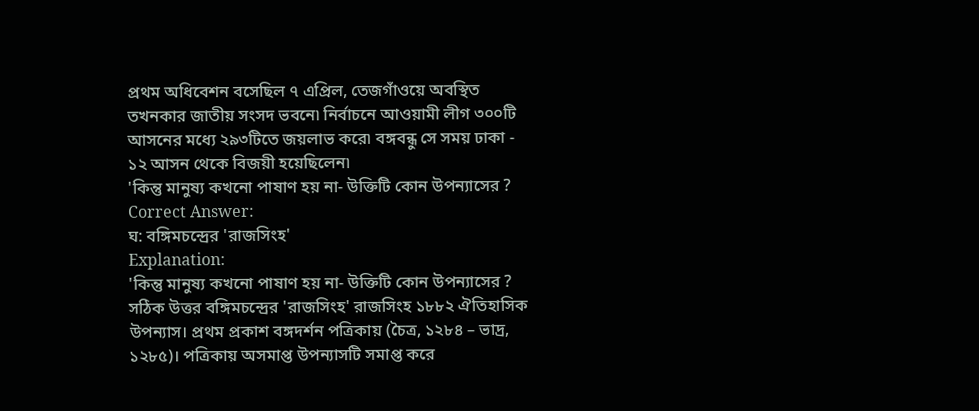প্রথম অধিবেশন বসেছিল ৭ এপ্রিল, তেজগাঁওয়ে অবস্থিত তখনকার জাতীয় সংসদ ভবনে৷ নির্বাচনে আওয়ামী লীগ ৩০০টি আসনের মধ্যে ২৯৩টিতে জয়লাভ করে৷ বঙ্গবন্ধু সে সময় ঢাকা - ১২ আসন থেকে বিজয়ী হয়েছিলেন৷
'কিন্তু মানুষ্য কখনো পাষাণ হয় না- উক্তিটি কোন উপন্যাসের ?
Correct Answer:
ঘ: বঙ্গিমচন্দ্রের 'রাজসিংহ'
Explanation:
'কিন্তু মানুষ্য কখনো পাষাণ হয় না- উক্তিটি কোন উপন্যাসের ? সঠিক উত্তর বঙ্গিমচন্দ্রের 'রাজসিংহ' রাজসিংহ ১৮৮২ ঐতিহাসিক উপন্যাস। প্রথম প্রকাশ বঙ্গদর্শন পত্রিকায় (চৈত্র, ১২৮৪ – ভাদ্র, ১২৮৫)। পত্রিকায় অসমাপ্ত উপন্যাসটি সমাপ্ত করে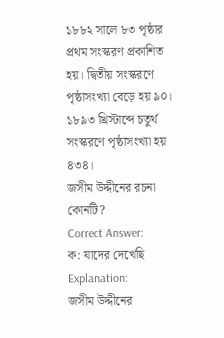১৮৮২ সালে ৮৩ পৃষ্ঠার প্রথম সংস্করণ প্রকাশিত হয়। দ্বিতীয় সংস্করণে পৃষ্ঠাসংখ্যা বেড়ে হয় ৯০। ১৮৯৩ খ্রিস্টাব্দে চতুর্থ সংস্করণে পৃষ্ঠাসংখ্যা হয় ৪৩৪।
জসীম উদ্দীনের রচনা কোনটি?
Correct Answer:
ক: যাদের দেখেছি
Explanation:
জসীম উদ্দীনের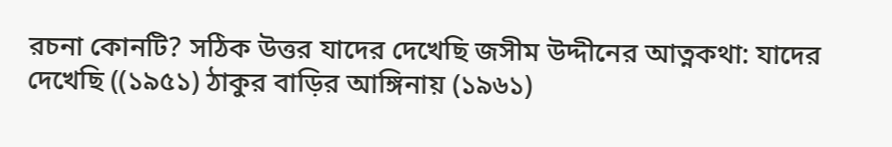রচনা কোনটি? সঠিক উত্তর যাদের দেখেছি জসীম উদ্দীনের আত্নকথা: যাদের দেখেছি ((১৯৫১) ঠাকুর বাড়ির আঙ্গিনায় (১৯৬১)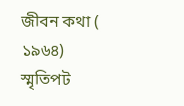জীবন কথা ( ১৯৬৪) স্মৃতিপট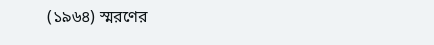(১৯৬৪) স্মরণের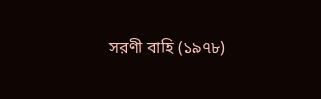সরণী বাহি (১৯৭৮)